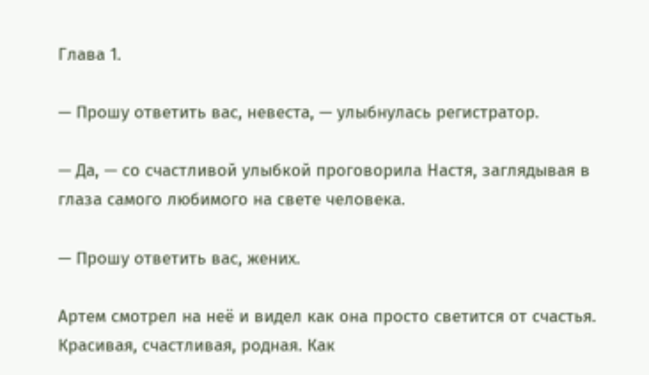Глава 1.

— Прошу ответить вас, невеста, — улыбнулась регистратор.

— Да, — со счастливой улыбкой проговорила Настя, заглядывая в глаза самого любимого на свете человека.

— Прошу ответить вас, жених.

Артем смотрел на неё и видел как она просто светится от счастья. Красивая, счастливая, родная. Как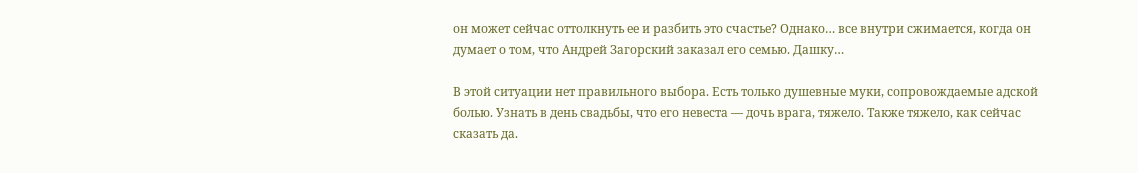он может сейчас оттолкнуть ее и разбить это счастье? Однако… все внутри сжимается, когда он думает о том, что Андрей Загорский заказал его семью. Дашку…

В этой ситуации нет правильного выбора. Есть только душевные муки, сопровождаемые адской болью. Узнать в день свадьбы, что его невеста — дочь врага, тяжело. Также тяжело, как сейчас сказать да.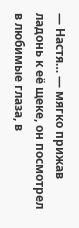— Настя… — мягко прижав ладонь к её щеке, он посмотрел в любимые глаза, в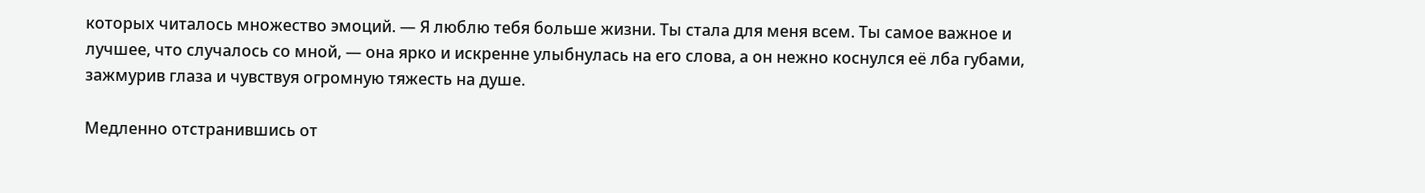которых читалось множество эмоций. — Я люблю тебя больше жизни. Ты стала для меня всем. Ты самое важное и лучшее, что случалось со мной, — она ярко и искренне улыбнулась на его слова, а он нежно коснулся её лба губами, зажмурив глаза и чувствуя огромную тяжесть на душе.

Медленно отстранившись от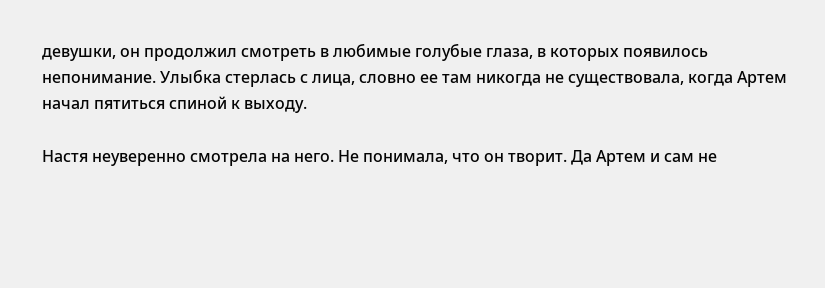девушки, он продолжил смотреть в любимые голубые глаза, в которых появилось непонимание. Улыбка стерлась с лица, словно ее там никогда не существовала, когда Артем начал пятиться спиной к выходу.

Настя неуверенно смотрела на него. Не понимала, что он творит. Да Артем и сам не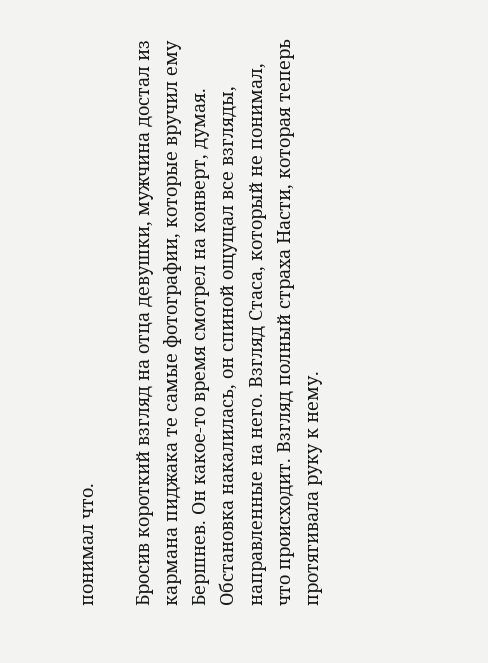понимал что.

Бросив короткий взгляд на отца девушки, мужчина достал из кармана пиджака те самые фотографии, которые вручил ему Бершнев. Он какое-то время смотрел на конверт, думая. Обстановка накалилась, он спиной ощущал все взгляды, направленные на него. Взгляд Стаса, который не понимал, что происходит. Взгляд полный страха Насти, которая теперь протягивала руку к нему.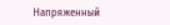Напряженный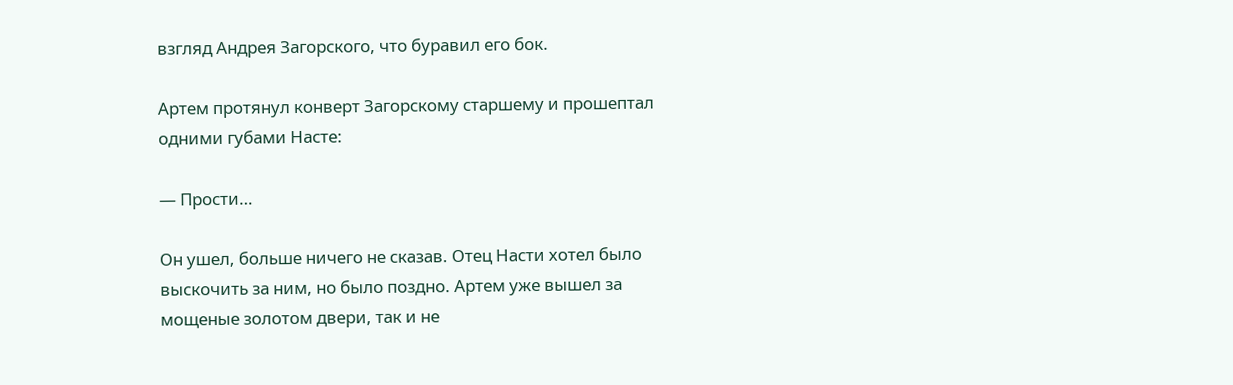взгляд Андрея Загорского, что буравил его бок.

Артем протянул конверт Загорскому старшему и прошептал одними губами Насте:

— Прости…

Он ушел, больше ничего не сказав. Отец Насти хотел было выскочить за ним, но было поздно. Артем уже вышел за мощеные золотом двери, так и не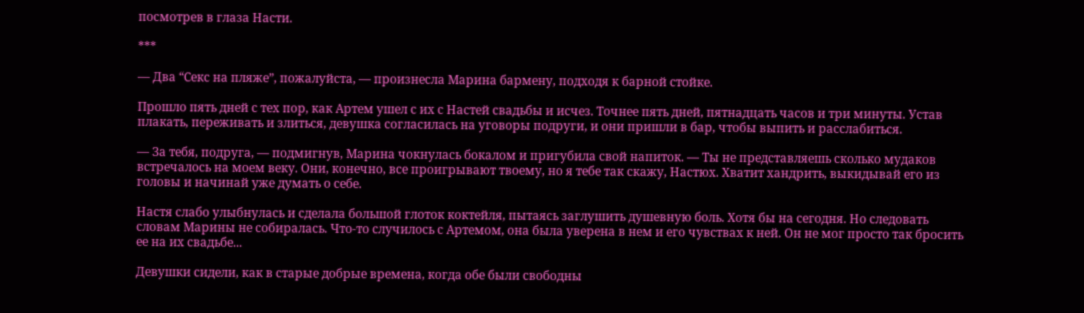посмотрев в глаза Насти.

***

— Два “Секс на пляже”, пожалуйста, — произнесла Марина бармену, подходя к барной стойке.

Прошло пять дней с тех пор, как Артем ушел с их с Настей свадьбы и исчез. Точнее пять дней, пятнадцать часов и три минуты. Устав плакать, переживать и злиться, девушка согласилась на уговоры подруги, и они пришли в бар, чтобы выпить и расслабиться.

— За тебя, подруга, — подмигнув, Марина чокнулась бокалом и пригубила свой напиток. — Ты не представляешь сколько мудаков встречалось на моем веку. Они, конечно, все проигрывают твоему, но я тебе так скажу, Настюх. Хватит хандрить, выкидывай его из головы и начинай уже думать о себе.

Настя слабо улыбнулась и сделала большой глоток коктейля, пытаясь заглушить душевную боль. Хотя бы на сегодня. Но следовать словам Марины не собиралась. Что-то случилось с Артемом, она была уверена в нем и его чувствах к ней. Он не мог просто так бросить ее на их свадьбе...

Девушки сидели, как в старые добрые времена, когда обе были свободны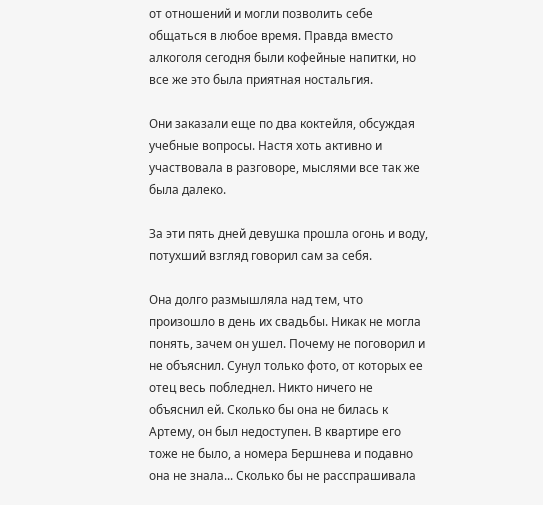от отношений и могли позволить себе общаться в любое время. Правда вместо алкоголя сегодня были кофейные напитки, но все же это была приятная ностальгия.

Они заказали еще по два коктейля, обсуждая учебные вопросы. Настя хоть активно и участвовала в разговоре, мыслями все так же была далеко.

За эти пять дней девушка прошла огонь и воду, потухший взгляд говорил сам за себя.

Она долго размышляла над тем, что произошло в день их свадьбы. Никак не могла понять, зачем он ушел. Почему не поговорил и не объяснил. Сунул только фото, от которых ее отец весь побледнел. Никто ничего не объяснил ей. Сколько бы она не билась к Артему, он был недоступен. В квартире его тоже не было, а номера Бершнева и подавно она не знала... Сколько бы не расспрашивала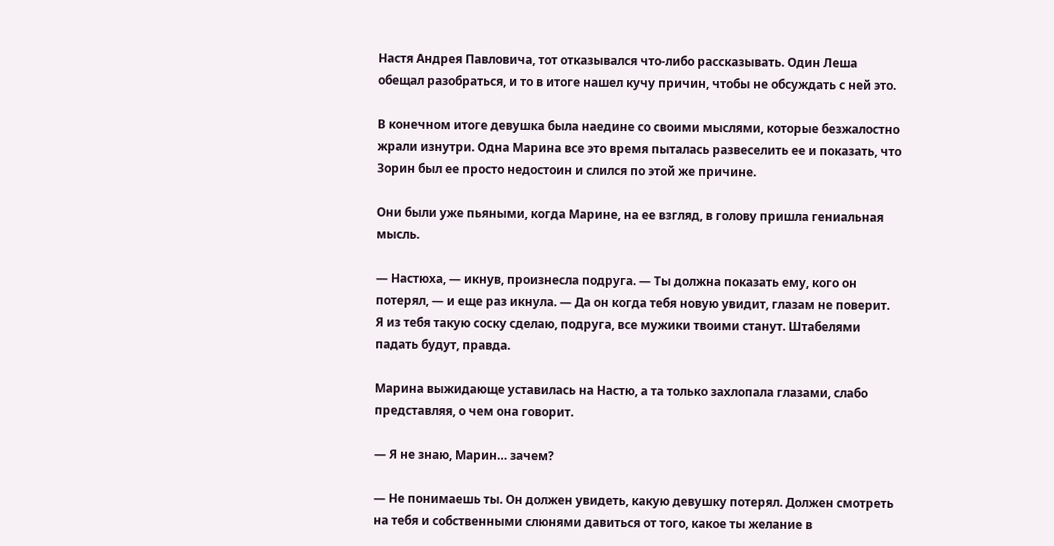Настя Андрея Павловича, тот отказывался что-либо рассказывать. Один Леша обещал разобраться, и то в итоге нашел кучу причин, чтобы не обсуждать с ней это.

В конечном итоге девушка была наедине со своими мыслями, которые безжалостно жрали изнутри. Одна Марина все это время пыталась развеселить ее и показать, что Зорин был ее просто недостоин и слился по этой же причине.

Они были уже пьяными, когда Марине, на ее взгляд, в голову пришла гениальная мысль.

— Настюха, — икнув, произнесла подруга. — Ты должна показать ему, кого он потерял, — и еще раз икнула. — Да он когда тебя новую увидит, глазам не поверит. Я из тебя такую соску сделаю, подруга, все мужики твоими станут. Штабелями падать будут, правда.

Марина выжидающе уставилась на Настю, а та только захлопала глазами, слабо представляя, о чем она говорит.

— Я не знаю, Марин… зачем?

— Не понимаешь ты. Он должен увидеть, какую девушку потерял. Должен смотреть на тебя и собственными слюнями давиться от того, какое ты желание в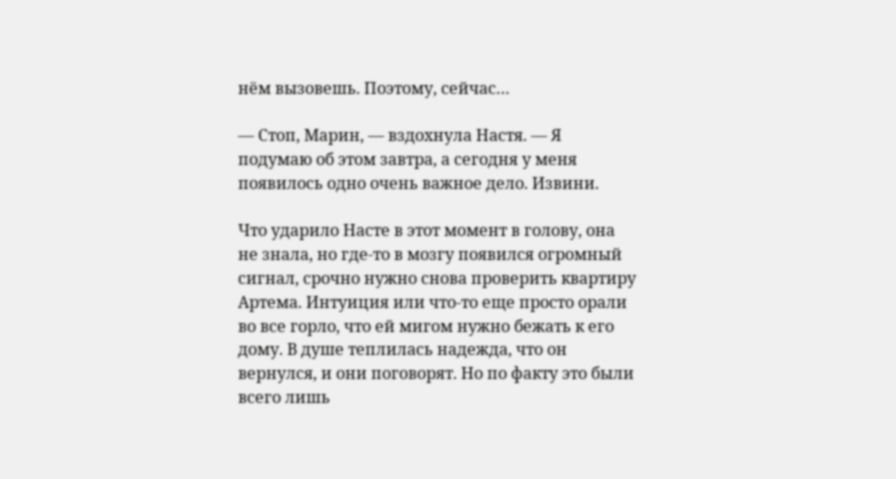нём вызовешь. Поэтому, сейчас…

— Стоп, Марин, — вздохнула Настя. — Я подумаю об этом завтра, а сегодня у меня появилось одно очень важное дело. Извини.

Что ударило Насте в этот момент в голову, она не знала, но где-то в мозгу появился огромный сигнал, срочно нужно снова проверить квартиру Артема. Интуиция или что-то еще просто орали во все горло, что ей мигом нужно бежать к его дому. В душе теплилась надежда, что он вернулся, и они поговорят. Но по факту это были всего лишь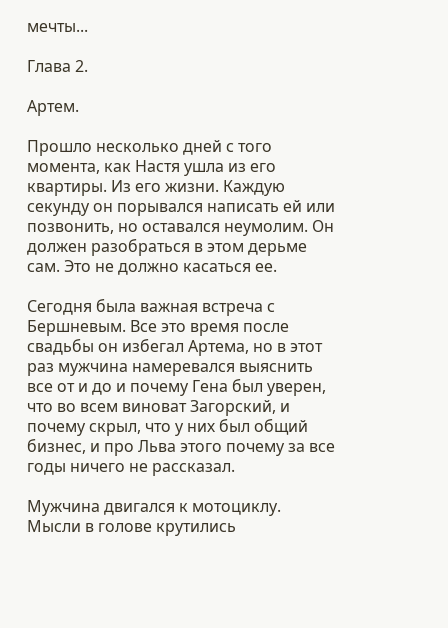мечты...

Глава 2.

Артем.

Прошло несколько дней с того момента, как Настя ушла из его квартиры. Из его жизни. Каждую секунду он порывался написать ей или позвонить, но оставался неумолим. Он должен разобраться в этом дерьме сам. Это не должно касаться ее.

Сегодня была важная встреча с Бершневым. Все это время после свадьбы он избегал Артема, но в этот раз мужчина намеревался выяснить все от и до и почему Гена был уверен, что во всем виноват Загорский, и почему скрыл, что у них был общий бизнес, и про Льва этого почему за все годы ничего не рассказал.

Мужчина двигался к мотоциклу. Мысли в голове крутились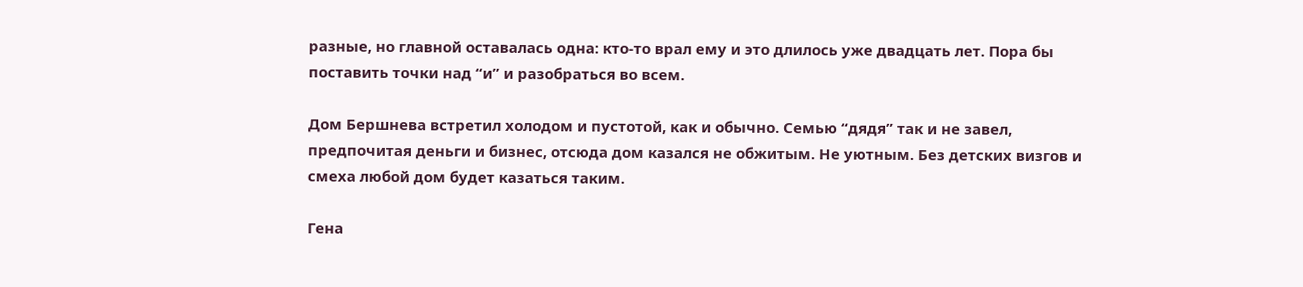разные, но главной оставалась одна: кто-то врал ему и это длилось уже двадцать лет. Пора бы поставить точки над “и” и разобраться во всем.

Дом Бершнева встретил холодом и пустотой, как и обычно. Семью “дядя” так и не завел, предпочитая деньги и бизнес, отсюда дом казался не обжитым. Не уютным. Без детских визгов и смеха любой дом будет казаться таким.

Гена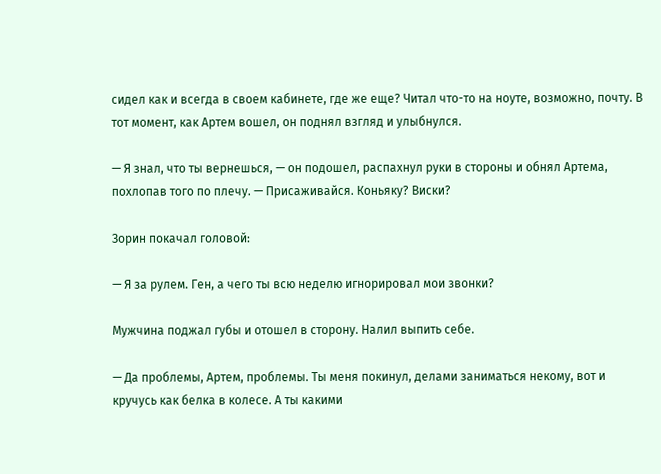сидел как и всегда в своем кабинете, где же еще? Читал что-то на ноуте, возможно, почту. В тот момент, как Артем вошел, он поднял взгляд и улыбнулся.

— Я знал, что ты вернешься, — он подошел, распахнул руки в стороны и обнял Артема, похлопав того по плечу. — Присаживайся. Коньяку? Виски?

Зорин покачал головой:

— Я за рулем. Ген, а чего ты всю неделю игнорировал мои звонки?

Мужчина поджал губы и отошел в сторону. Налил выпить себе.

— Да проблемы, Артем, проблемы. Ты меня покинул, делами заниматься некому, вот и кручусь как белка в колесе. А ты какими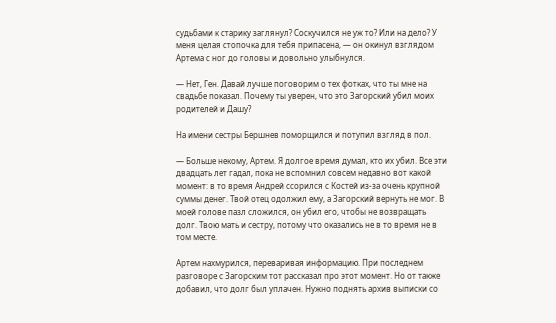судьбами к старику заглянул? Соскучился не уж то? Или на дело? У меня целая стопочка для тебя припасена, — он окинул взглядом Артема с ног до головы и довольно улыбнулся.

— Нет, Ген. Давай лучше поговорим о тех фотках, что ты мне на свадьбе показал. Почему ты уверен, что это Загорский убил моих родителей и Дашу?

На имени сестры Бершнев поморщился и потупил взгляд в пол.

— Больше некому, Артем. Я долгое время думал, кто их убил. Все эти двадцать лет гадал, пока не вспомнил совсем недавно вот какой момент: в то время Андрей ссорился с Костей из-за очень крупной суммы денег. Твой отец одолжил ему, а Загорский вернуть не мог. В моей голове пазл сложился, он убил его, чтобы не возвращать долг. Твою мать и сестру, потому что оказались не в то время не в том месте.

Артем нахмурился, переваривая информацию. При последнем разговоре с Загорским тот рассказал про этот момент. Но от также добавил, что долг был уплачен. Нужно поднять архив выписки со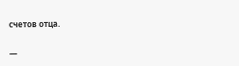счетов отца.

—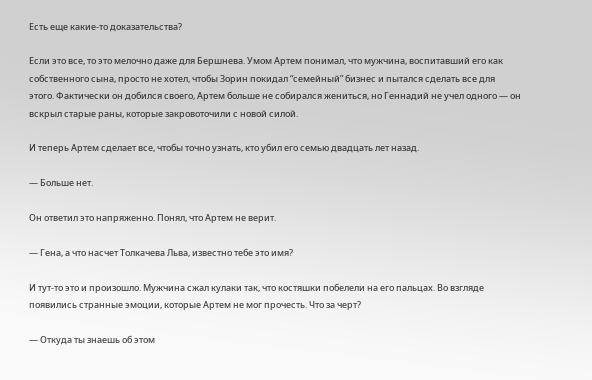Есть еще какие-то доказательства?

Если это все, то это мелочно даже для Бершнева. Умом Артем понимал, что мужчина, воспитавший его как собственного сына, просто не хотел, чтобы Зорин покидал “семейный” бизнес и пытался сделать все для этого. Фактически он добился своего, Артем больше не собирался жениться, но Геннадий не учел одного — он вскрыл старые раны, которые закровоточили с новой силой.

И теперь Артем сделает все, чтобы точно узнать, кто убил его семью двадцать лет назад.

— Больше нет.

Он ответил это напряженно. Понял, что Артем не верит.

— Гена, а что насчет Толкачева Льва, известно тебе это имя?

И тут-то это и произошло. Мужчина сжал кулаки так, что костяшки побелели на его пальцах. Во взгляде появились странные эмоции, которые Артем не мог прочесть. Что за черт?

— Откуда ты знаешь об этом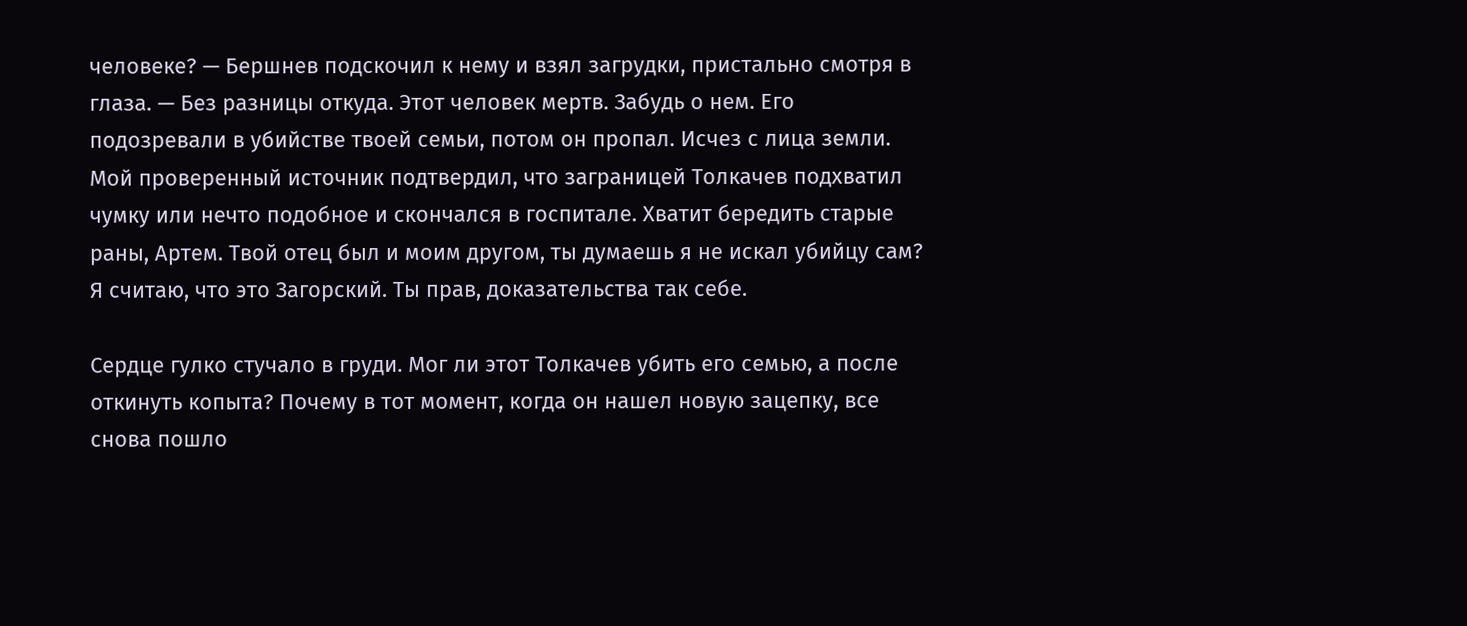человеке? — Бершнев подскочил к нему и взял загрудки, пристально смотря в глаза. — Без разницы откуда. Этот человек мертв. Забудь о нем. Его подозревали в убийстве твоей семьи, потом он пропал. Исчез с лица земли. Мой проверенный источник подтвердил, что заграницей Толкачев подхватил чумку или нечто подобное и скончался в госпитале. Хватит бередить старые раны, Артем. Твой отец был и моим другом, ты думаешь я не искал убийцу сам? Я считаю, что это Загорский. Ты прав, доказательства так себе.

Сердце гулко стучало в груди. Мог ли этот Толкачев убить его семью, а после откинуть копыта? Почему в тот момент, когда он нашел новую зацепку, все снова пошло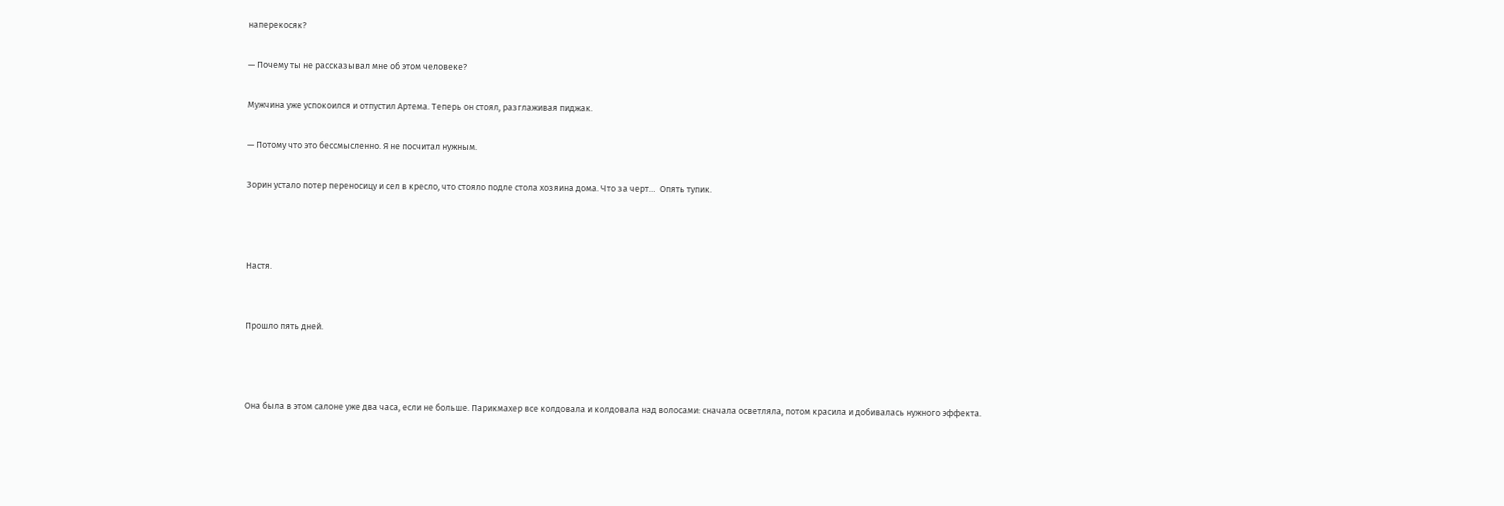наперекосяк?

— Почему ты не рассказывал мне об этом человеке?

Мужчина уже успокоился и отпустил Артема. Теперь он стоял, разглаживая пиджак.

— Потому что это бессмысленно. Я не посчитал нужным.

Зорин устало потер переносицу и сел в кресло, что стояло подле стола хозяина дома. Что за черт…  Опять тупик.



Настя.


Прошло пять дней.



Она была в этом салоне уже два часа, если не больше. Парикмахер все колдовала и колдовала над волосами: сначала осветляла, потом красила и добивалась нужного эффекта.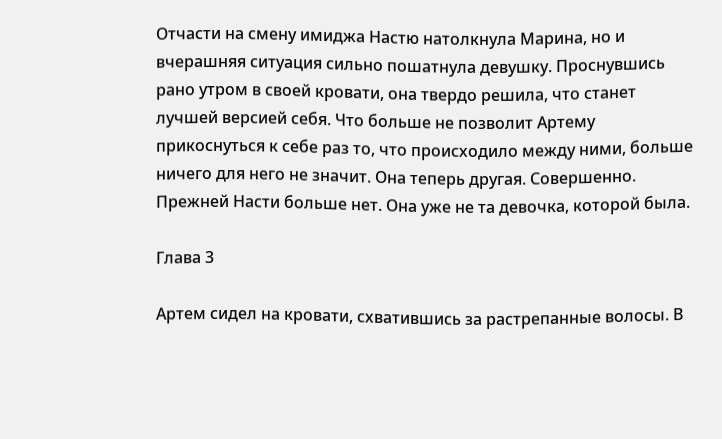Отчасти на смену имиджа Настю натолкнула Марина, но и вчерашняя ситуация сильно пошатнула девушку. Проснувшись рано утром в своей кровати, она твердо решила, что станет лучшей версией себя. Что больше не позволит Артему прикоснуться к себе раз то, что происходило между ними, больше ничего для него не значит. Она теперь другая. Совершенно. Прежней Насти больше нет. Она уже не та девочка, которой была.

Глава 3

Артем сидел на кровати, схватившись за растрепанные волосы. В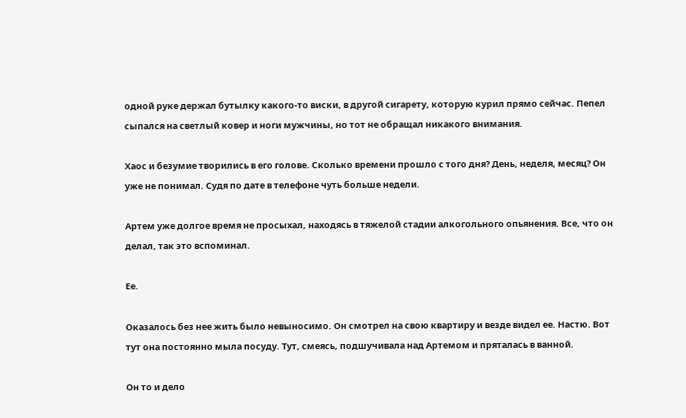одной руке держал бутылку какого-то виски, в другой сигарету, которую курил прямо сейчас. Пепел сыпался на светлый ковер и ноги мужчины, но тот не обращал никакого внимания.

Хаос и безумие творились в его голове. Сколько времени прошло с того дня? День, неделя, месяц? Он уже не понимал. Судя по дате в телефоне чуть больше недели.

Артем уже долгое время не просыхал, находясь в тяжелой стадии алкогольного опьянения. Все, что он делал, так это вспоминал.

Ее.

Оказалось без нее жить было невыносимо. Он смотрел на свою квартиру и везде видел ее. Настю. Вот тут она постоянно мыла посуду. Тут, смеясь, подшучивала над Артемом и пряталась в ванной.

Он то и дело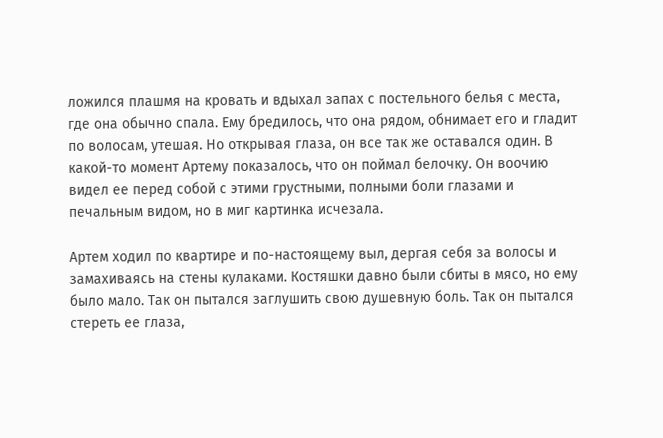ложился плашмя на кровать и вдыхал запах с постельного белья с места, где она обычно спала. Ему бредилось, что она рядом, обнимает его и гладит по волосам, утешая. Но открывая глаза, он все так же оставался один. В какой-то момент Артему показалось, что он поймал белочку. Он воочию видел ее перед собой с этими грустными, полными боли глазами и печальным видом, но в миг картинка исчезала.

Артем ходил по квартире и по-настоящему выл, дергая себя за волосы и замахиваясь на стены кулаками. Костяшки давно были сбиты в мясо, но ему было мало. Так он пытался заглушить свою душевную боль. Так он пытался стереть ее глаза,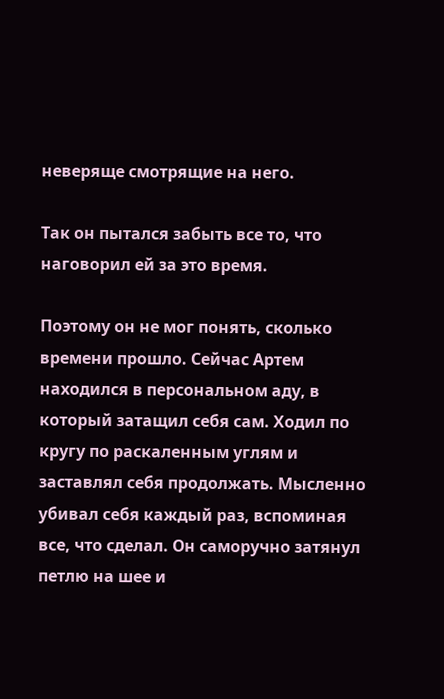неверяще смотрящие на него.

Так он пытался забыть все то, что наговорил ей за это время.

Поэтому он не мог понять, сколько времени прошло. Сейчас Артем находился в персональном аду, в который затащил себя сам. Ходил по кругу по раскаленным углям и заставлял себя продолжать. Мысленно убивал себя каждый раз, вспоминая все, что сделал. Он саморучно затянул петлю на шее и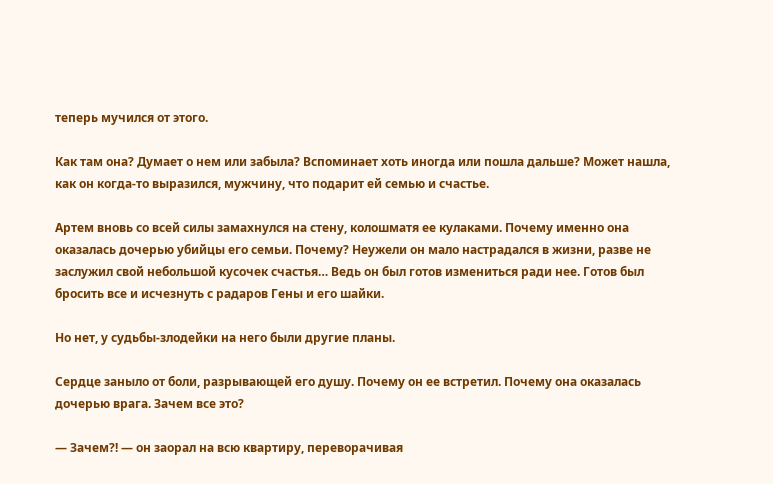теперь мучился от этого.

Как там она? Думает о нем или забыла? Вспоминает хоть иногда или пошла дальше? Может нашла, как он когда-то выразился, мужчину, что подарит ей семью и счастье.

Артем вновь со всей силы замахнулся на стену, колошматя ее кулаками. Почему именно она оказалась дочерью убийцы его семьи. Почему? Неужели он мало настрадался в жизни, разве не заслужил свой небольшой кусочек счастья… Ведь он был готов измениться ради нее. Готов был бросить все и исчезнуть с радаров Гены и его шайки.

Но нет, у судьбы-злодейки на него были другие планы.

Сердце заныло от боли, разрывающей его душу. Почему он ее встретил. Почему она оказалась дочерью врага. Зачем все это?

— Зачем?! — он заорал на всю квартиру, переворачивая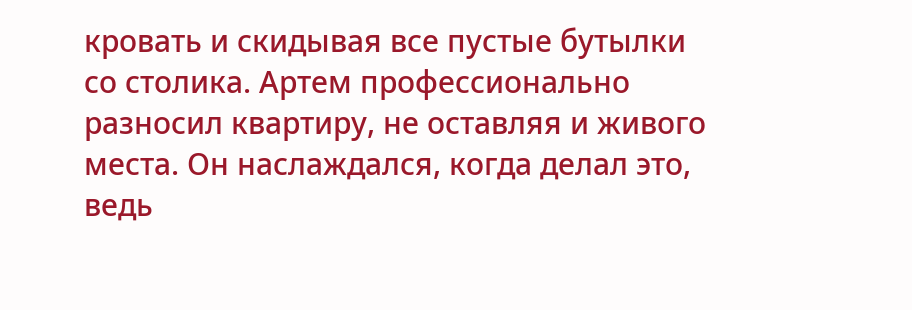кровать и скидывая все пустые бутылки со столика. Артем профессионально разносил квартиру, не оставляя и живого места. Он наслаждался, когда делал это, ведь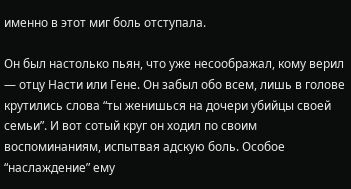именно в этот миг боль отступала.

Он был настолько пьян, что уже несоображал, кому верил — отцу Насти или Гене. Он забыл обо всем, лишь в голове крутились слова “ты женишься на дочери убийцы своей семьи”. И вот сотый круг он ходил по своим воспоминаниям, испытвая адскую боль. Особое “наслаждение” ему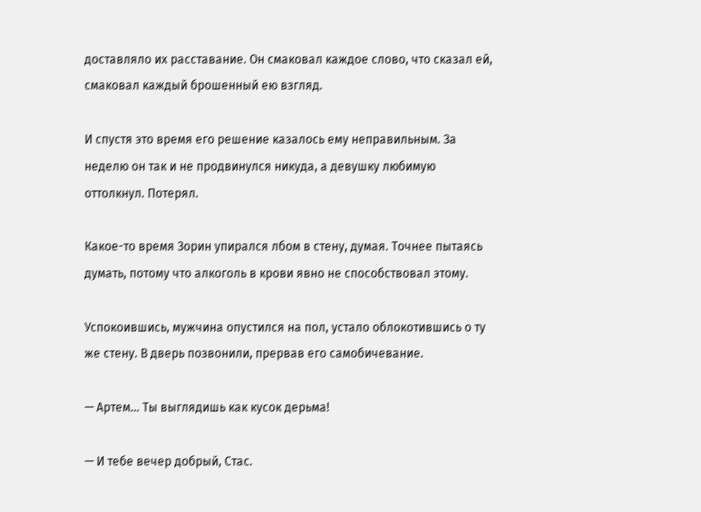доставляло их расставание. Он смаковал каждое слово, что сказал ей, смаковал каждый брошенный ею взгляд.

И спустя это время его решение казалось ему неправильным. За неделю он так и не продвинулся никуда, а девушку любимую оттолкнул. Потерял.

Какое-то время Зорин упирался лбом в стену, думая. Точнее пытаясь думать, потому что алкоголь в крови явно не способствовал этому.

Успокоившись, мужчина опустился на пол, устало облокотившись о ту же стену. В дверь позвонили, прервав его самобичевание.

— Артем… Ты выглядишь как кусок дерьма!

— И тебе вечер добрый, Стас.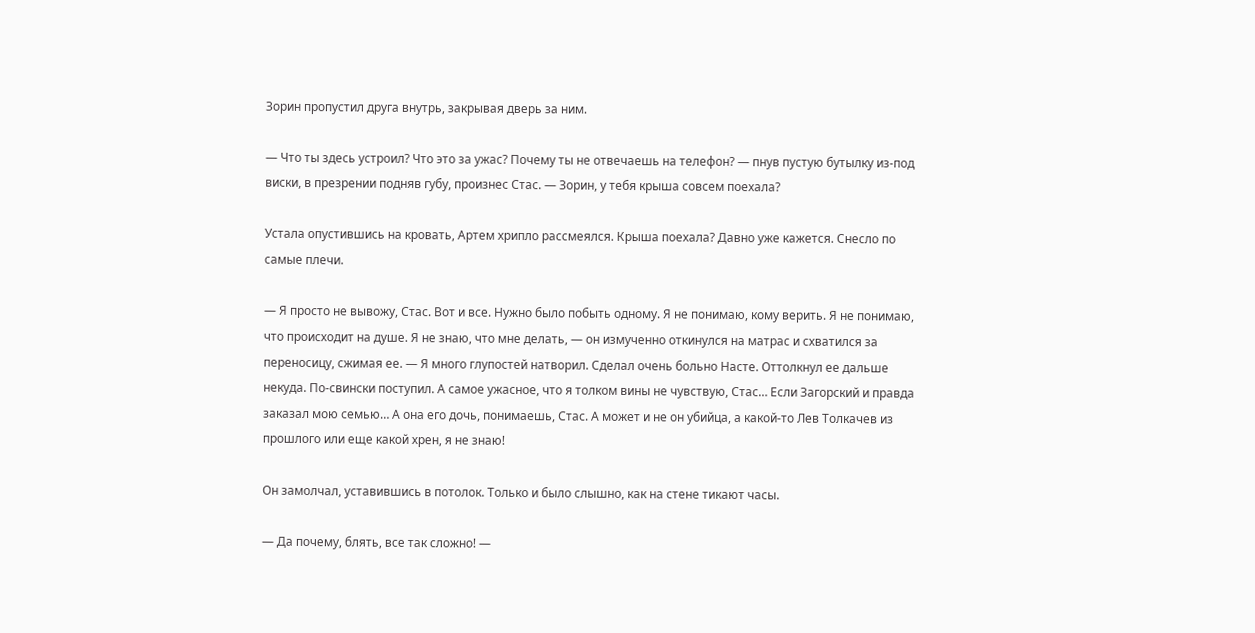Зорин пропустил друга внутрь, закрывая дверь за ним.

— Что ты здесь устроил? Что это за ужас? Почему ты не отвечаешь на телефон? — пнув пустую бутылку из-под виски, в презрении подняв губу, произнес Стас. — Зорин, у тебя крыша совсем поехала?

Устала опустившись на кровать, Артем хрипло рассмеялся. Крыша поехала? Давно уже кажется. Снесло по самые плечи.

— Я просто не вывожу, Стас. Вот и все. Нужно было побыть одному. Я не понимаю, кому верить. Я не понимаю, что происходит на душе. Я не знаю, что мне делать, — он измученно откинулся на матрас и схватился за переносицу, сжимая ее. — Я много глупостей натворил. Сделал очень больно Насте. Оттолкнул ее дальше некуда. По-свински поступил. А самое ужасное, что я толком вины не чувствую, Стас… Если Загорский и правда заказал мою семью… А она его дочь, понимаешь, Стас. А может и не он убийца, а какой-то Лев Толкачев из прошлого или еще какой хрен, я не знаю!

Он замолчал, уставившись в потолок. Только и было слышно, как на стене тикают часы.

— Да почему, блять, все так сложно! —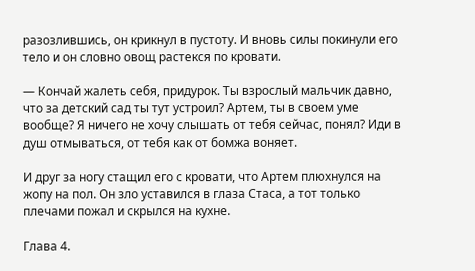разозлившись, он крикнул в пустоту. И вновь силы покинули его тело и он словно овощ растекся по кровати.

— Кончай жалеть себя, придурок. Ты взрослый мальчик давно, что за детский сад ты тут устроил? Артем, ты в своем уме вообще? Я ничего не хочу слышать от тебя сейчас, понял? Иди в душ отмываться, от тебя как от бомжа воняет.

И друг за ногу стащил его с кровати, что Артем плюхнулся на жопу на пол. Он зло уставился в глаза Стаса, а тот только плечами пожал и скрылся на кухне.

Глава 4.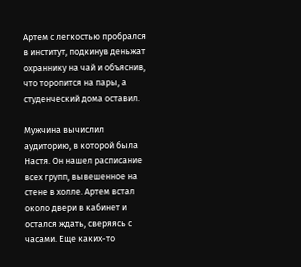Артем с легкостью пробрался в институт, подкинув деньжат охраннику на чай и объяснив, что торопится на пары, а студенческий дома оставил.

Мужчина вычислил аудиторию, в которой была Настя. Он нашел расписание всех групп, вывешенное на стене в холле. Артем встал около двери в кабинет и остался ждать, сверяясь с часами. Еще каких-то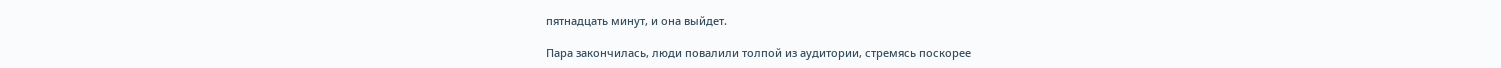пятнадцать минут, и она выйдет.

Пара закончилась, люди повалили толпой из аудитории, стремясь поскорее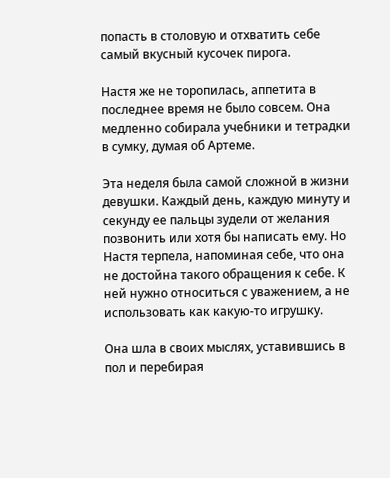попасть в столовую и отхватить себе самый вкусный кусочек пирога.

Настя же не торопилась, аппетита в последнее время не было совсем. Она медленно собирала учебники и тетрадки в сумку, думая об Артеме.

Эта неделя была самой сложной в жизни девушки. Каждый день, каждую минуту и секунду ее пальцы зудели от желания позвонить или хотя бы написать ему. Но Настя терпела, напоминая себе, что она не достойна такого обращения к себе. К ней нужно относиться с уважением, а не использовать как какую-то игрушку.

Она шла в своих мыслях, уставившись в пол и перебирая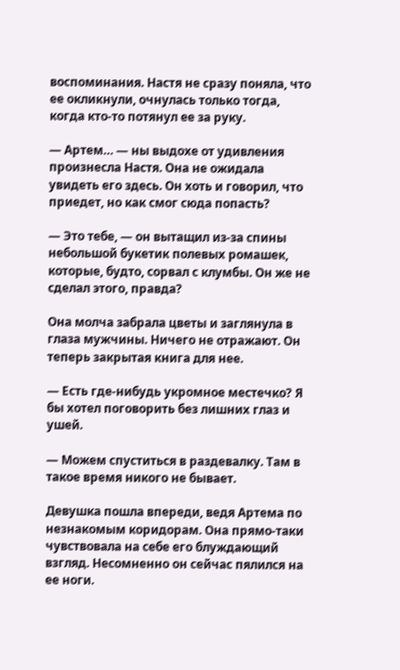воспоминания. Настя не сразу поняла, что ее окликнули, очнулась только тогда, когда кто-то потянул ее за руку.

— Артем… — ны выдохе от удивления произнесла Настя. Она не ожидала увидеть его здесь. Он хоть и говорил, что приедет, но как смог сюда попасть?

— Это тебе, — он вытащил из-за спины небольшой букетик полевых ромашек, которые, будто, сорвал с клумбы. Он же не сделал этого, правда?

Она молча забрала цветы и заглянула в глаза мужчины. Ничего не отражают. Он теперь закрытая книга для нее.

— Есть где-нибудь укромное местечко? Я бы хотел поговорить без лишних глаз и ушей.

— Можем спуститься в раздевалку. Там в такое время никого не бывает.

Девушка пошла впереди, ведя Артема по незнакомым коридорам. Она прямо-таки чувствовала на себе его блуждающий взгляд. Несомненно он сейчас пялился на ее ноги.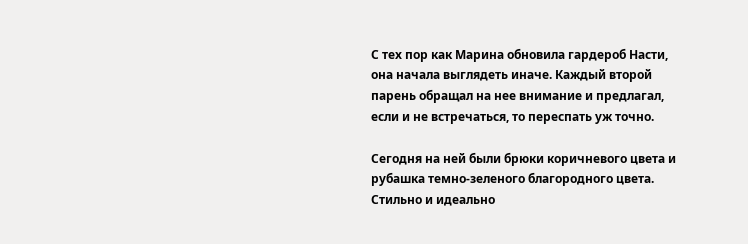С тех пор как Марина обновила гардероб Насти, она начала выглядеть иначе. Каждый второй парень обращал на нее внимание и предлагал, если и не встречаться, то переспать уж точно.

Сегодня на ней были брюки коричневого цвета и рубашка темно-зеленого благородного цвета. Стильно и идеально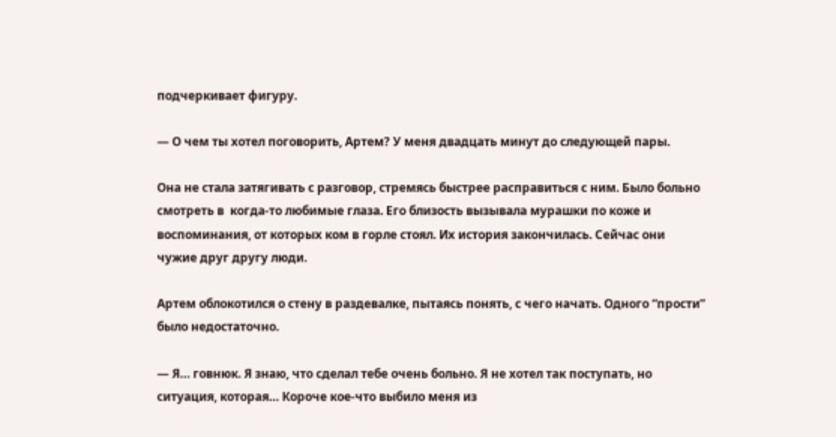подчеркивает фигуру.

— О чем ты хотел поговорить, Артем? У меня двадцать минут до следующей пары.

Она не стала затягивать с разговор, стремясь быстрее расправиться с ним. Было больно смотреть в  когда-то любимые глаза. Его близость вызывала мурашки по коже и воспоминания, от которых ком в горле стоял. Их история закончилась. Сейчас они чужие друг другу люди.

Артем облокотился о стену в раздевалке, пытаясь понять, с чего начать. Одного “прости” было недостаточно.

— Я… говнюк. Я знаю, что сделал тебе очень больно. Я не хотел так поступать, но ситуация, которая… Короче кое-что выбило меня из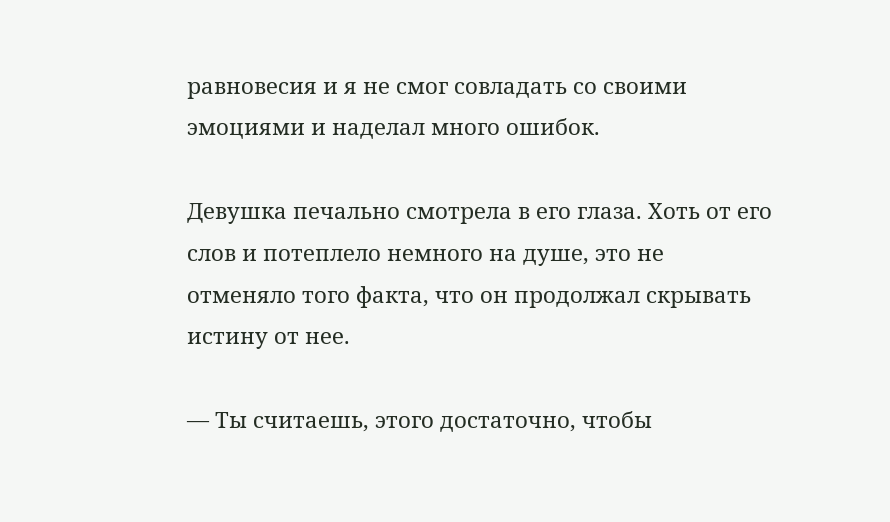равновесия и я не смог совладать со своими эмоциями и наделал много ошибок.

Девушка печально смотрела в его глаза. Хоть от его слов и потеплело немного на душе, это не отменяло того факта, что он продолжал скрывать истину от нее.

— Ты считаешь, этого достаточно, чтобы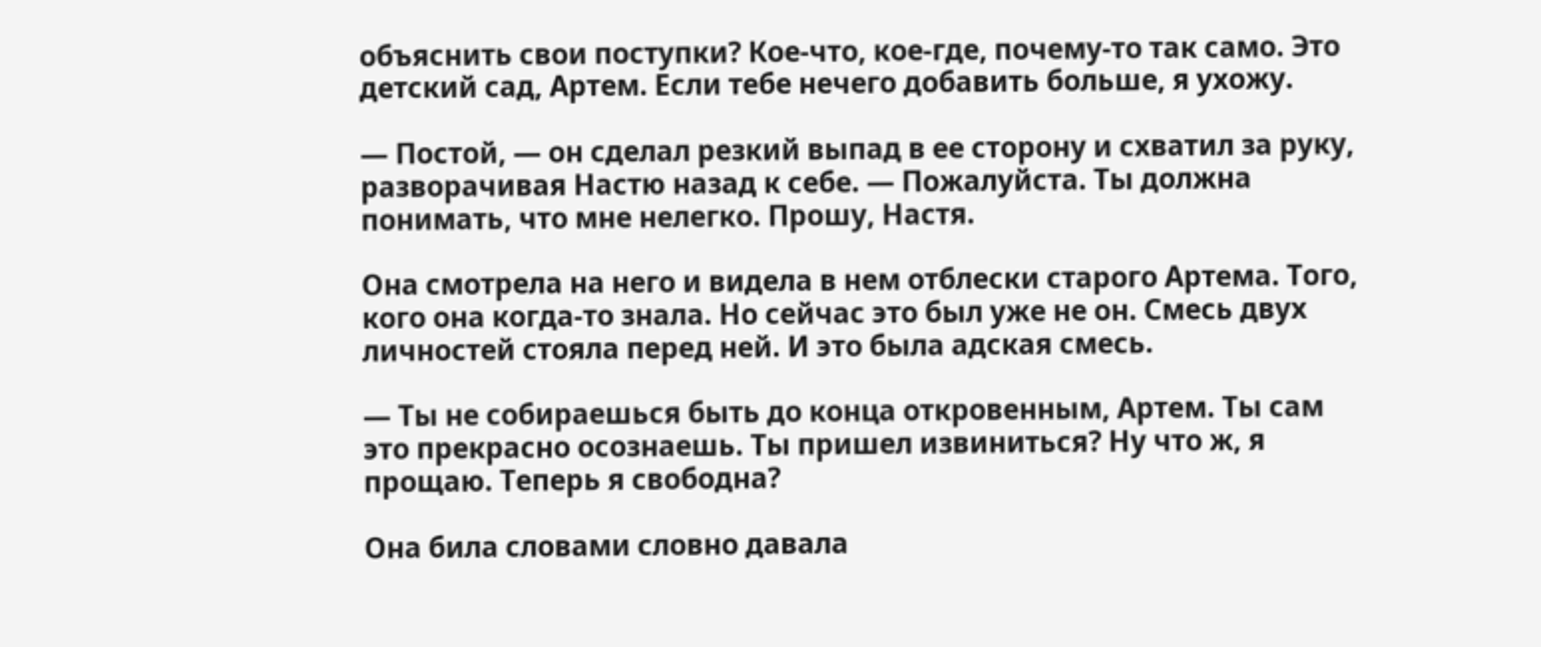объяснить свои поступки? Кое-что, кое-где, почему-то так само. Это детский сад, Артем. Если тебе нечего добавить больше, я ухожу.

— Постой, — он сделал резкий выпад в ее сторону и схватил за руку, разворачивая Настю назад к себе. — Пожалуйста. Ты должна понимать, что мне нелегко. Прошу, Настя.

Она смотрела на него и видела в нем отблески старого Артема. Того, кого она когда-то знала. Но сейчас это был уже не он. Смесь двух личностей стояла перед ней. И это была адская смесь.

— Ты не собираешься быть до конца откровенным, Артем. Ты сам это прекрасно осознаешь. Ты пришел извиниться? Ну что ж, я прощаю. Теперь я свободна?

Она била словами словно давала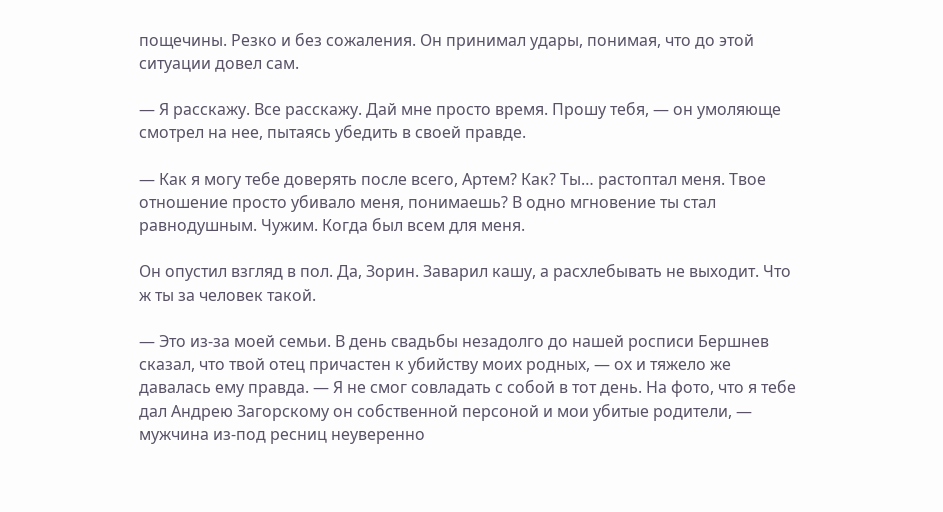пощечины. Резко и без сожаления. Он принимал удары, понимая, что до этой ситуации довел сам.

— Я расскажу. Все расскажу. Дай мне просто время. Прошу тебя, — он умоляюще смотрел на нее, пытаясь убедить в своей правде.

— Как я могу тебе доверять после всего, Артем? Как? Ты… растоптал меня. Твое отношение просто убивало меня, понимаешь? В одно мгновение ты стал равнодушным. Чужим. Когда был всем для меня.

Он опустил взгляд в пол. Да, Зорин. Заварил кашу, а расхлебывать не выходит. Что ж ты за человек такой.

— Это из-за моей семьи. В день свадьбы незадолго до нашей росписи Бершнев сказал, что твой отец причастен к убийству моих родных, — ох и тяжело же давалась ему правда. — Я не смог совладать с собой в тот день. На фото, что я тебе дал Андрею Загорскому он собственной персоной и мои убитые родители, — мужчина из-под ресниц неуверенно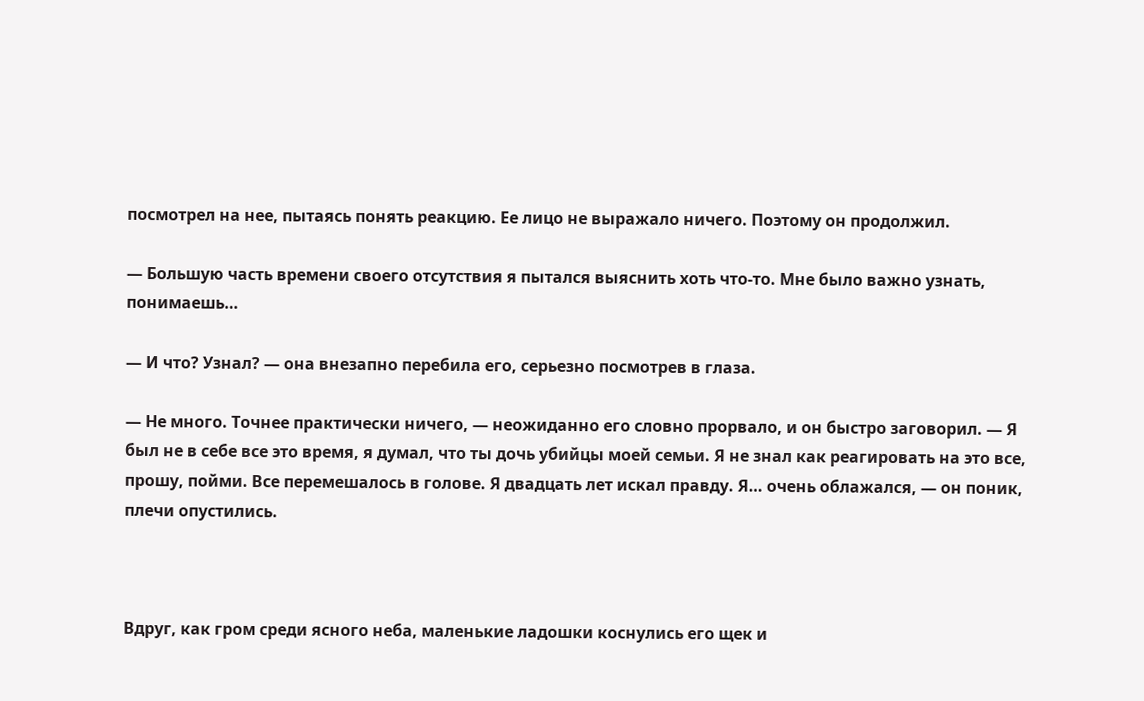посмотрел на нее, пытаясь понять реакцию. Ее лицо не выражало ничего. Поэтому он продолжил.

— Большую часть времени своего отсутствия я пытался выяснить хоть что-то. Мне было важно узнать, понимаешь…

— И что? Узнал? — она внезапно перебила его, серьезно посмотрев в глаза.

— Не много. Точнее практически ничего, — неожиданно его словно прорвало, и он быстро заговорил. — Я был не в себе все это время, я думал, что ты дочь убийцы моей семьи. Я не знал как реагировать на это все, прошу, пойми. Все перемешалось в голове. Я двадцать лет искал правду. Я… очень облажался, — он поник, плечи опустились.



Вдруг, как гром среди ясного неба, маленькие ладошки коснулись его щек и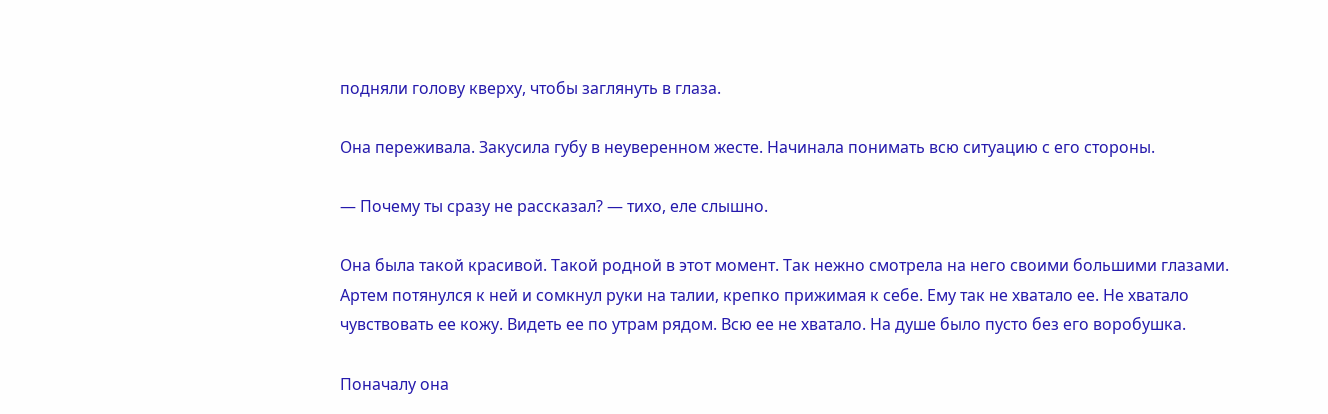подняли голову кверху, чтобы заглянуть в глаза.

Она переживала. Закусила губу в неуверенном жесте. Начинала понимать всю ситуацию с его стороны.

— Почему ты сразу не рассказал? — тихо, еле слышно.

Она была такой красивой. Такой родной в этот момент. Так нежно смотрела на него своими большими глазами. Артем потянулся к ней и сомкнул руки на талии, крепко прижимая к себе. Ему так не хватало ее. Не хватало чувствовать ее кожу. Видеть ее по утрам рядом. Всю ее не хватало. На душе было пусто без его воробушка.

Поначалу она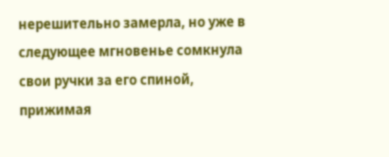нерешительно замерла, но уже в следующее мгновенье сомкнула свои ручки за его спиной, прижимая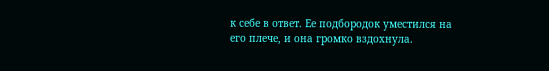к себе в ответ. Ее подбородок уместился на его плече, и она громко вздохнула.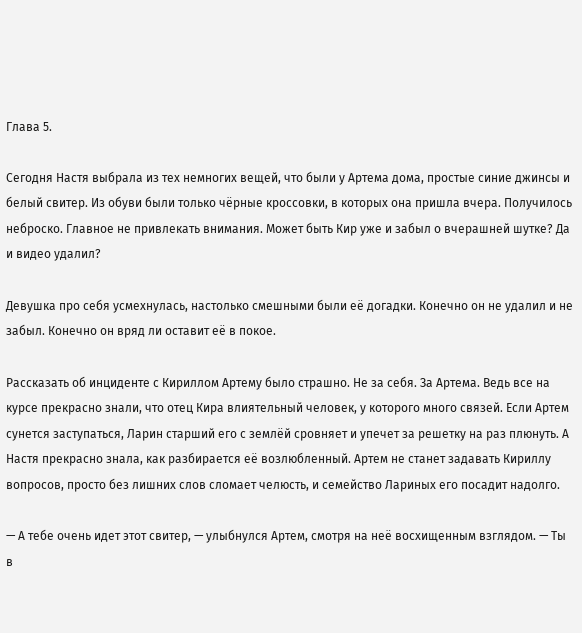Глава 5.

Сегодня Настя выбрала из тех немногих вещей, что были у Артема дома, простые синие джинсы и белый свитер. Из обуви были только чёрные кроссовки, в которых она пришла вчера. Получилось неброско. Главное не привлекать внимания. Может быть Кир уже и забыл о вчерашней шутке? Да и видео удалил?

Девушка про себя усмехнулась, настолько смешными были её догадки. Конечно он не удалил и не забыл. Конечно он вряд ли оставит её в покое.

Рассказать об инциденте с Кириллом Артему было страшно. Не за себя. За Артема. Ведь все на курсе прекрасно знали, что отец Кира влиятельный человек, у которого много связей. Если Артем сунется заступаться, Ларин старший его с землёй сровняет и упечет за решетку на раз плюнуть. А Настя прекрасно знала, как разбирается её возлюбленный. Артем не станет задавать Кириллу вопросов, просто без лишних слов сломает челюсть, и семейство Лариных его посадит надолго.

— А тебе очень идет этот свитер, — улыбнулся Артем, смотря на неё восхищенным взглядом. — Ты в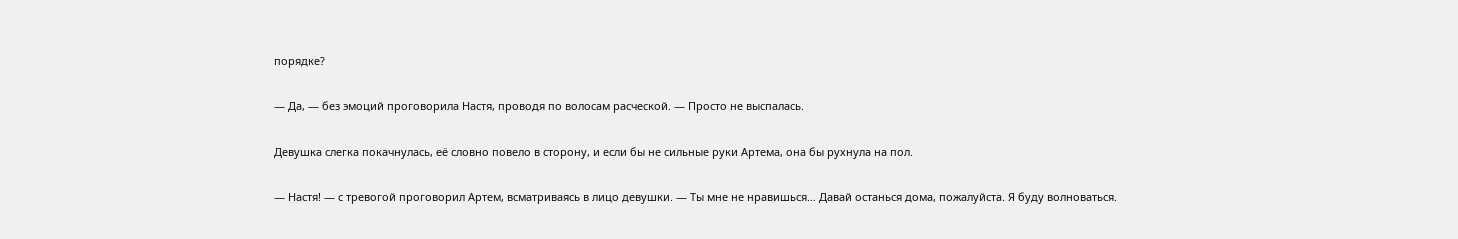порядке?

— Да, — без эмоций проговорила Настя, проводя по волосам расческой. — Просто не выспалась.

Девушка слегка покачнулась, её словно повело в сторону, и если бы не сильные руки Артема, она бы рухнула на пол.

— Настя! — с тревогой проговорил Артем, всматриваясь в лицо девушки. — Ты мне не нравишься… Давай останься дома, пожалуйста. Я буду волноваться.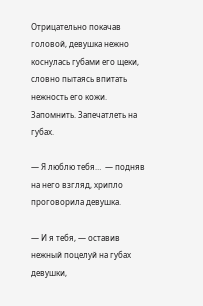Отрицательно покачав головой, девушка нежно коснулась губами его щеки, словно пытаясь впитать нежность его кожи. Запомнить. Запечатлеть на губах.

— Я люблю тебя…  — подняв на него взгляд, хрипло проговорила девушка.

— И я тебя, — оставив нежный поцелуй на губах девушки,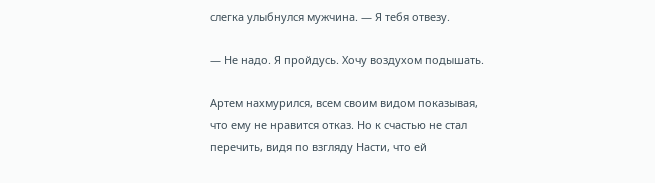слегка улыбнулся мужчина. — Я тебя отвезу.

— Не надо. Я пройдусь. Хочу воздухом подышать.

Артем нахмурился, всем своим видом показывая, что ему не нравится отказ. Но к счастью не стал перечить, видя по взгляду Насти, что ей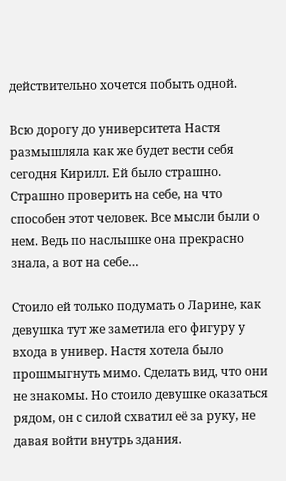действительно хочется побыть одной.

Всю дорогу до университета Настя размышляла как же будет вести себя сегодня Кирилл. Ей было страшно. Страшно проверить на себе, на что способен этот человек. Все мысли были о нем. Ведь по наслышке она прекрасно знала, а вот на себе…

Стоило ей только подумать о Ларине, как девушка тут же заметила его фигуру у входа в универ. Настя хотела было прошмыгнуть мимо. Сделать вид, что они не знакомы. Но стоило девушке оказаться рядом, он с силой схватил её за руку, не давая войти внутрь здания.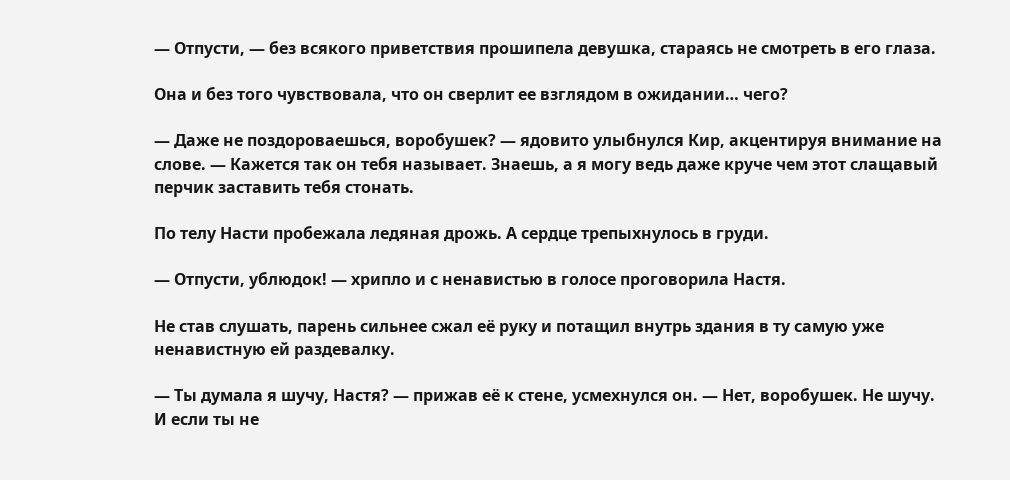— Отпусти, — без всякого приветствия прошипела девушка, стараясь не смотреть в его глаза.

Она и без того чувствовала, что он сверлит ее взглядом в ожидании… чего?

— Даже не поздороваешься, воробушек? — ядовито улыбнулся Кир, акцентируя внимание на слове. — Кажется так он тебя называет. Знаешь, а я могу ведь даже круче чем этот слащавый перчик заставить тебя стонать.

По телу Насти пробежала ледяная дрожь. А сердце трепыхнулось в груди.

— Отпусти, ублюдок! — хрипло и с ненавистью в голосе проговорила Настя.

Не став слушать, парень сильнее сжал её руку и потащил внутрь здания в ту самую уже ненавистную ей раздевалку.

— Ты думала я шучу, Настя? — прижав её к стене, усмехнулся он. — Нет, воробушек. Не шучу. И если ты не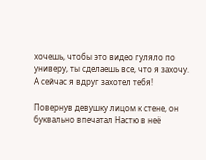хочешь, чтобы это видео гуляло по универу, ты сделаешь все, что я захочу. А сейчас я вдруг захотел тебя!

Повернув девушку лицом к стене, он буквально впечатал Настю в неё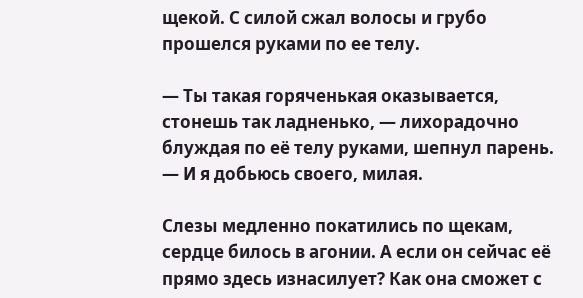щекой. С силой сжал волосы и грубо прошелся руками по ее телу.

— Ты такая горяченькая оказывается, стонешь так ладненько, — лихорадочно блуждая по её телу руками, шепнул парень. — И я добьюсь своего, милая.

Слезы медленно покатились по щекам, сердце билось в агонии. А если он сейчас её прямо здесь изнасилует? Как она сможет с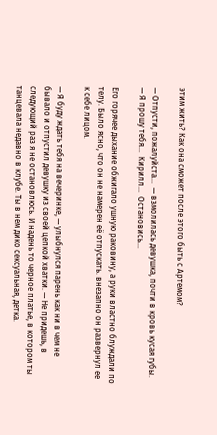этим жить? Как она сможет после этого быть с Артемом?

— Отпусти, пожалуйста…  — взмолилась девушка, почти в кровь кусая губы. — Я прошу тебя…  Кирилл…  Остановись…

Его горячее дыхание обжигало ушную раковину, а руки властно блуждали по телу. Было ясно, что он не намерен её отпускать. внезапно он развернул ее к себе лицом.

— Я буду ждать тебя на вечеринке, — улыбнулся парень как ни в чем не бывало и отпустил девушку из своей цепкой хватки. — Не придешь, в следующий раз я не остановлюсь. И надень то черное платье, в котором ты танцевала недавно в клубе. Ты в нем дико сексуальная, детка.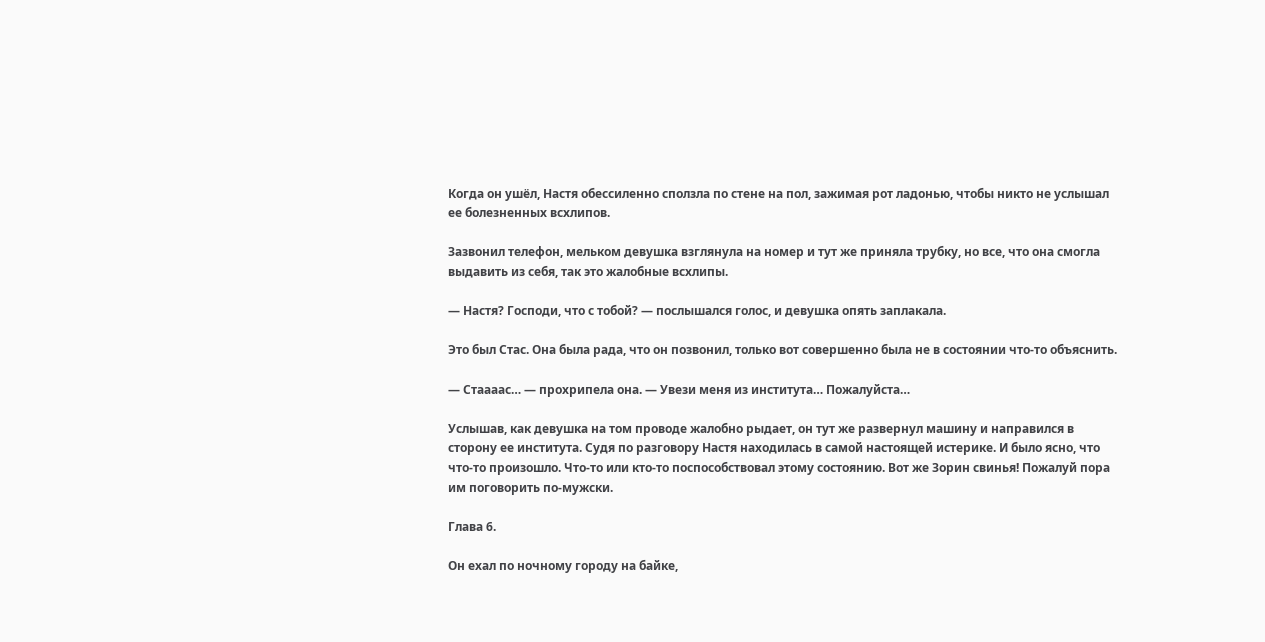Когда он ушёл, Настя обессиленно сползла по стене на пол, зажимая рот ладонью, чтобы никто не услышал ее болезненных всхлипов.

Зазвонил телефон, мельком девушка взглянула на номер и тут же приняла трубку, но все, что она смогла выдавить из себя, так это жалобные всхлипы.

— Настя? Господи, что с тобой? — послышался голос, и девушка опять заплакала.

Это был Стас. Она была рада, что он позвонил, только вот совершенно была не в состоянии что-то объяснить.

— Стаааас… — прохрипела она. — Увези меня из института… Пожалуйста…

Услышав, как девушка на том проводе жалобно рыдает, он тут же развернул машину и направился в сторону ее института. Судя по разговору Настя находилась в самой настоящей истерике. И было ясно, что что-то произошло. Что-то или кто-то поспособствовал этому состоянию. Вот же Зорин свинья! Пожалуй пора им поговорить по-мужски.

Глава 6.

Он ехал по ночному городу на байке,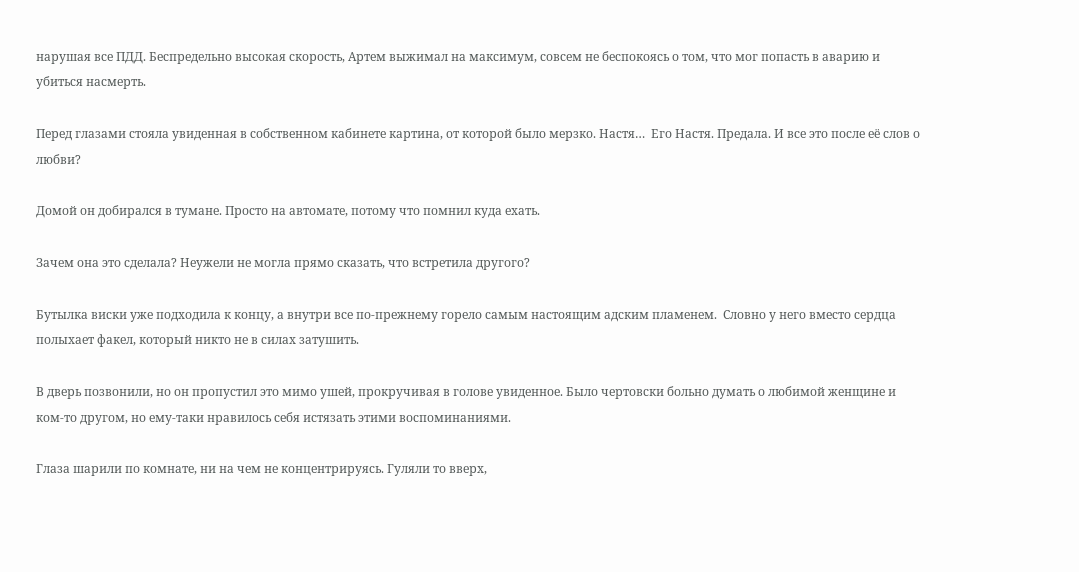нарушая все ПДД. Беспредельно высокая скорость, Артем выжимал на максимум, совсем не беспокоясь о том, что мог попасть в аварию и убиться насмерть.

Перед глазами стояла увиденная в собственном кабинете картина, от которой было мерзко. Настя…  Его Настя. Предала. И все это после её слов о любви?

Домой он добирался в тумане. Просто на автомате, потому что помнил куда ехать.

Зачем она это сделала? Неужели не могла прямо сказать, что встретила другого?

Бутылка виски уже подходила к концу, а внутри все по-прежнему горело самым настоящим адским пламенем.  Словно у него вместо сердца полыхает факел, который никто не в силах затушить.

В дверь позвонили, но он пропустил это мимо ушей, прокручивая в голове увиденное. Было чертовски больно думать о любимой женщине и ком-то другом, но ему-таки нравилось себя истязать этими воспоминаниями.

Глаза шарили по комнате, ни на чем не концентрируясь. Гуляли то вверх,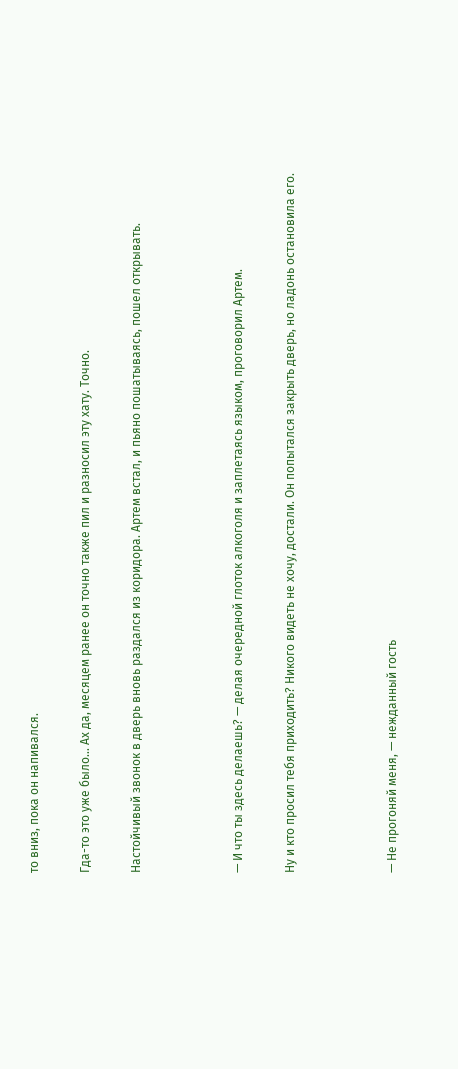то вниз, пока он напивался.

Гда-то это уже было… Ах да, месяцем ранее он точно также пил и разносил эту хату. Точно.

Настойчивый звонок в дверь вновь раздался из коридора. Артем встал, и пьяно пошатываясь, пошел открывать.



— И что ты здесь делаешь? — делая очередной глоток алкоголя и заплетаясь языком, проговорил Артем.

Ну и кто просил тебя приходить? Никого видеть не хочу, достали. Он попытался закрыть дверь, но ладонь остановила его.



— Не прогоняй меня, — нежданный гость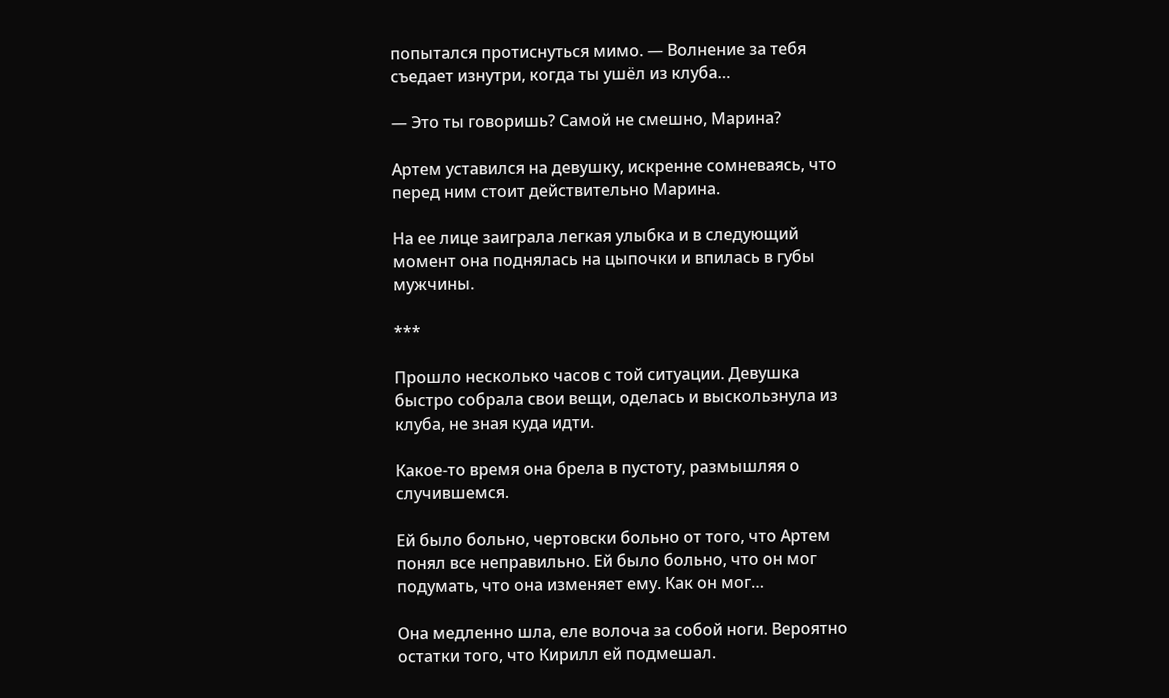попытался протиснуться мимо. — Волнение за тебя съедает изнутри, когда ты ушёл из клуба…

— Это ты говоришь? Самой не смешно, Марина?

Артем уставился на девушку, искренне сомневаясь, что перед ним стоит действительно Марина.

На ее лице заиграла легкая улыбка и в следующий момент она поднялась на цыпочки и впилась в губы мужчины.

***

Прошло несколько часов с той ситуации. Девушка быстро собрала свои вещи, оделась и выскользнула из клуба, не зная куда идти.

Какое-то время она брела в пустоту, размышляя о случившемся.

Ей было больно, чертовски больно от того, что Артем понял все неправильно. Ей было больно, что он мог подумать, что она изменяет ему. Как он мог…

Она медленно шла, еле волоча за собой ноги. Вероятно остатки того, что Кирилл ей подмешал.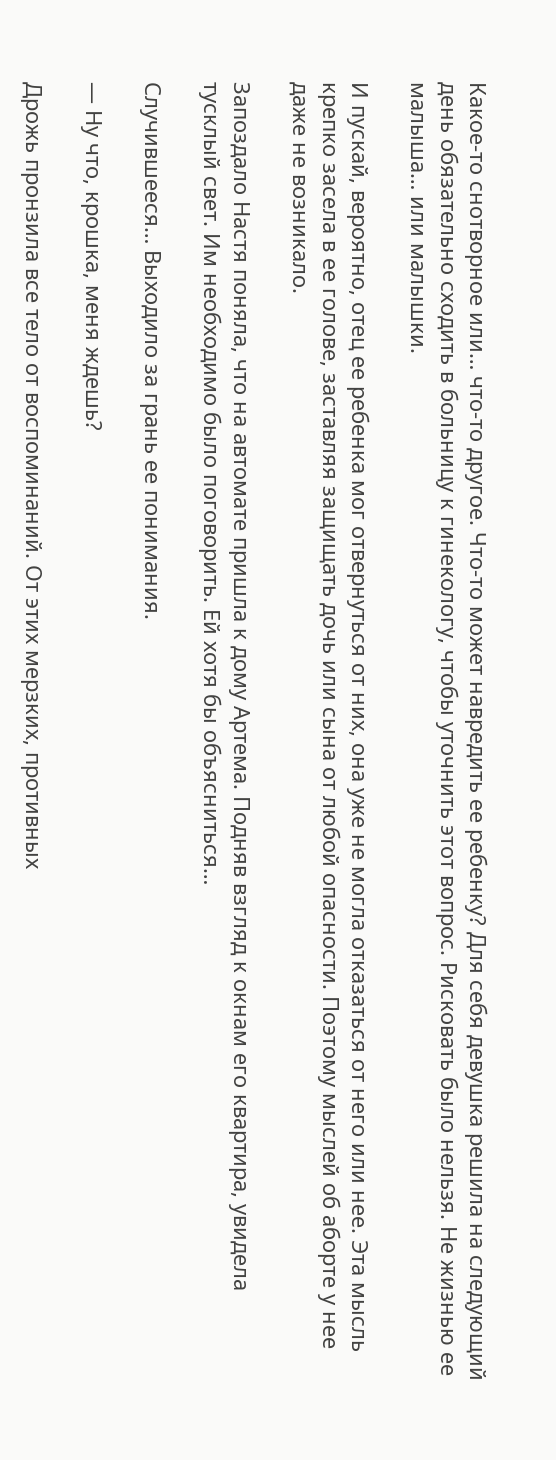Какое-то снотворное или… что-то другое. Что-то может навредить ее ребенку? Для себя девушка решила на следующий день обязательно сходить в больницу к гинекологу, чтобы уточнить этот вопрос. Рисковать было нельзя. Не жизнью ее малыша… или малышки.

И пускай, вероятно, отец ее ребенка мог отвернуться от них, она уже не могла отказаться от него или нее. Эта мысль крепко засела в ее голове, заставляя защищать дочь или сына от любой опасности. Поэтому мыслей об аборте у нее даже не возникало.

Запоздало Настя поняла, что на автомате пришла к дому Артема. Подняв взгляд к окнам его квартира, увидела тусклый свет. Им необходимо было поговорить. Ей хотя бы объясниться…

Случившееся… Выходило за грань ее понимания.

— Ну что, крошка, меня ждешь?

Дрожь пронзила все тело от воспоминаний. От этих мерзких, противных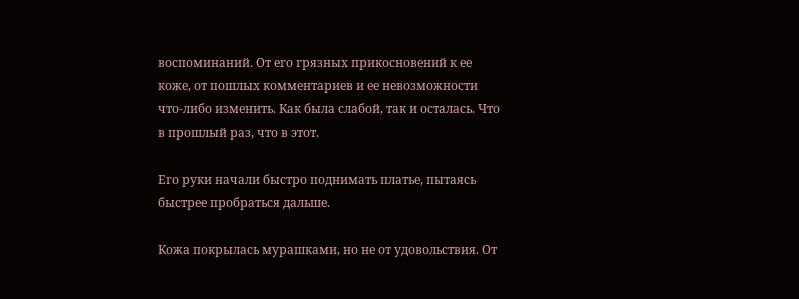воспоминаний. От его грязных прикосновений к ее коже, от пошлых комментариев и ее невозможности что-либо изменить. Как была слабой, так и осталась. Что в прошлый раз, что в этот.

Его руки начали быстро поднимать платье, пытаясь быстрее пробраться дальше.

Кожа покрылась мурашками, но не от удовольствия. От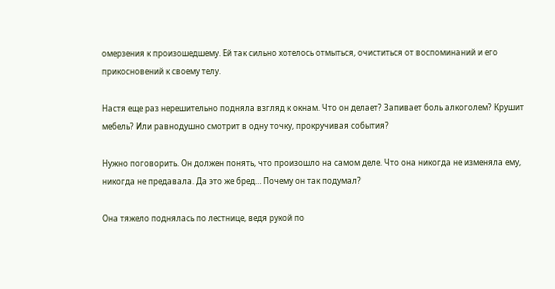омерзения к произошедшему. Ей так сильно хотелось отмыться, очиститься от воспоминаний и его прикосновений к своему телу.

Настя еще раз нерешительно подняла взгляд к окнам. Что он делает? Запивает боль алкоголем? Крушит мебель? Или равнодушно смотрит в одну точку, прокручивая события?

Нужно поговорить. Он должен понять, что произошло на самом деле. Что она никогда не изменяла ему, никогда не предавала. Да это же бред… Почему он так подумал?

Она тяжело поднялась по лестнице, ведя рукой по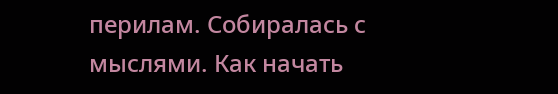перилам. Собиралась с мыслями. Как начать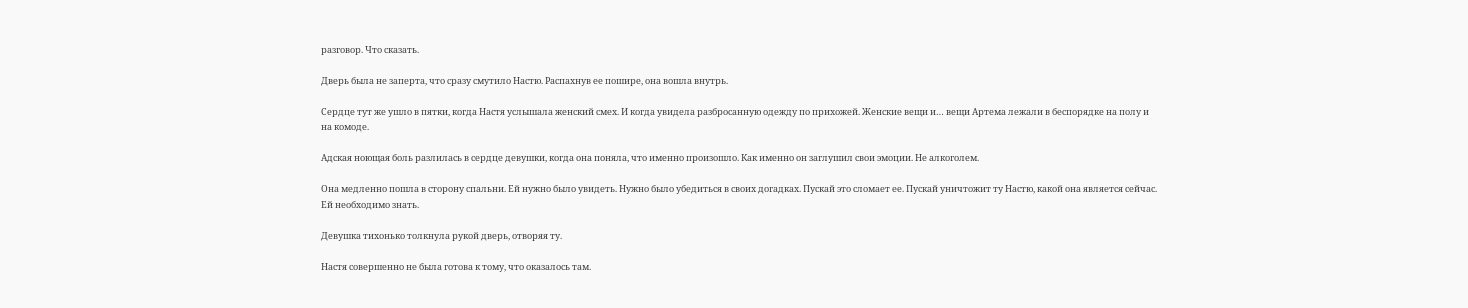разговор. Что сказать.

Дверь была не заперта, что сразу смутило Настю. Распахнув ее пошире, она вошла внутрь.

Сердце тут же ушло в пятки, когда Настя услышала женский смех. И когда увидела разбросанную одежду по прихожей. Женские вещи и… вещи Артема лежали в беспорядке на полу и на комоде.

Адская ноющая боль разлилась в сердце девушки, когда она поняла, что именно произошло. Как именно он заглушил свои эмоции. Не алкоголем.

Она медленно пошла в сторону спальни. Ей нужно было увидеть. Нужно было убедиться в своих догадках. Пускай это сломает ее. Пускай уничтожит ту Настю, какой она является сейчас. Ей необходимо знать.

Девушка тихонько толкнула рукой дверь, отворяя ту.

Настя совершенно не была готова к тому, что оказалось там.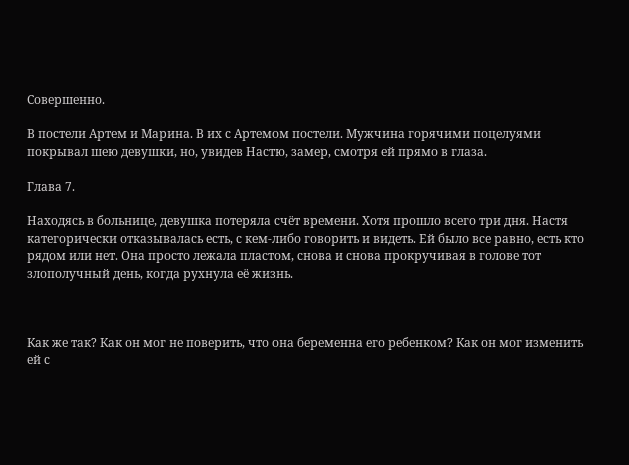Совершенно.

В постели Артем и Марина. В их с Артемом постели. Мужчина горячими поцелуями покрывал шею девушки, но, увидев Настю, замер, смотря ей прямо в глаза.

Глава 7.

Находясь в больнице, девушка потеряла счёт времени. Хотя прошло всего три дня. Настя категорически отказывалась есть, с кем-либо говорить и видеть. Ей было все равно, есть кто рядом или нет. Она просто лежала пластом, снова и снова прокручивая в голове тот злополучный день, когда рухнула её жизнь.



Как же так? Как он мог не поверить, что она беременна его ребенком? Как он мог изменить ей с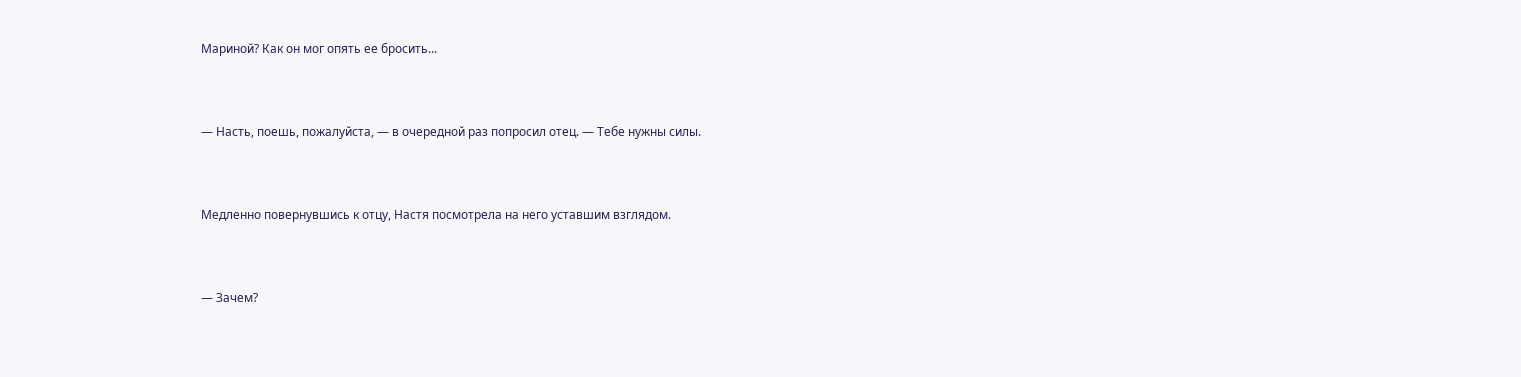Мариной? Как он мог опять ее бросить...



— Насть, поешь, пожалуйста, — в очередной раз попросил отец. — Тебе нужны силы.



Медленно повернувшись к отцу, Настя посмотрела на него уставшим взглядом.



— Зачем?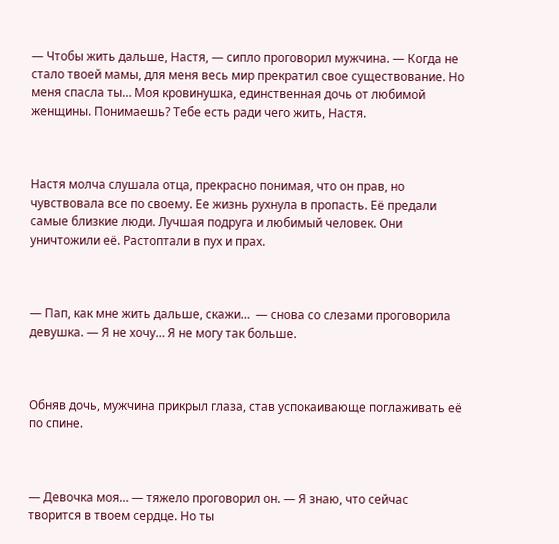— Чтобы жить дальше, Настя, — сипло проговорил мужчина. — Когда не стало твоей мамы, для меня весь мир прекратил свое существование. Но меня спасла ты… Моя кровинушка, единственная дочь от любимой женщины. Понимаешь? Тебе есть ради чего жить, Настя.



Настя молча слушала отца, прекрасно понимая, что он прав, но чувствовала все по своему. Ее жизнь рухнула в пропасть. Её предали самые близкие люди. Лучшая подруга и любимый человек. Они уничтожили её. Растоптали в пух и прах.



— Пап, как мне жить дальше, скажи…  — снова со слезами проговорила девушка. — Я не хочу… Я не могу так больше.



Обняв дочь, мужчина прикрыл глаза, став успокаивающе поглаживать её по спине.



— Девочка моя… — тяжело проговорил он. — Я знаю, что сейчас творится в твоем сердце. Но ты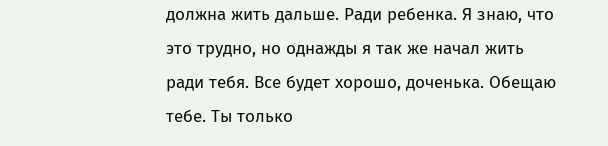должна жить дальше. Ради ребенка. Я знаю, что это трудно, но однажды я так же начал жить ради тебя. Все будет хорошо, доченька. Обещаю тебе. Ты только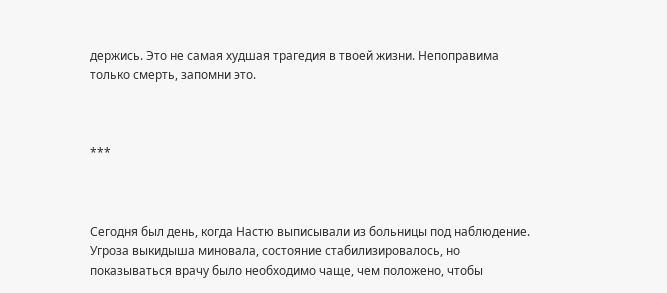держись. Это не самая худшая трагедия в твоей жизни. Непоправима только смерть, запомни это.



***



Сегодня был день, когда Настю выписывали из больницы под наблюдение. Угроза выкидыша миновала, состояние стабилизировалось, но показываться врачу было необходимо чаще, чем положено, чтобы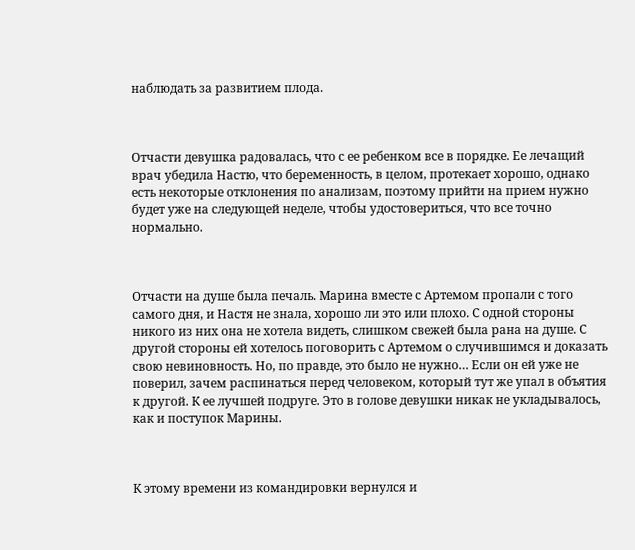наблюдать за развитием плода.



Отчасти девушка радовалась, что с ее ребенком все в порядке. Ее лечащий врач убедила Настю, что беременность, в целом, протекает хорошо, однако есть некоторые отклонения по анализам, поэтому прийти на прием нужно будет уже на следующей неделе, чтобы удостовериться, что все точно нормально.



Отчасти на душе была печаль. Марина вместе с Артемом пропали с того самого дня, и Настя не знала, хорошо ли это или плохо. С одной стороны никого из них она не хотела видеть, слишком свежей была рана на душе. С другой стороны ей хотелось поговорить с Артемом о случившимся и доказать свою невиновность. Но, по правде, это было не нужно… Если он ей уже не поверил, зачем распинаться перед человеком, который тут же упал в объятия к другой. К ее лучшей подруге. Это в голове девушки никак не укладывалось, как и поступок Марины.



К этому времени из командировки вернулся и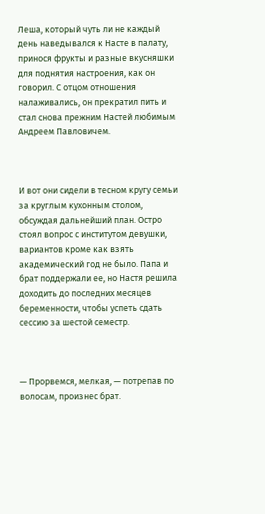Леша, который чуть ли не каждый день наведывался к Насте в палату, принося фрукты и разные вкусняшки для поднятия настроения, как он говорил. С отцом отношения налаживались, он прекратил пить и стал снова прежним Настей любимым Андреем Павловичем.



И вот они сидели в тесном кругу семьи за круглым кухонным столом, обсуждая дальнейший план. Остро стоял вопрос с институтом девушки, вариантов кроме как взять академический год не было. Папа и брат поддержали ее, но Настя решила доходить до последних месяцев беременности, чтобы успеть сдать сессию за шестой семестр.



— Прорвемся, мелкая, — потрепав по волосам, произнес брат.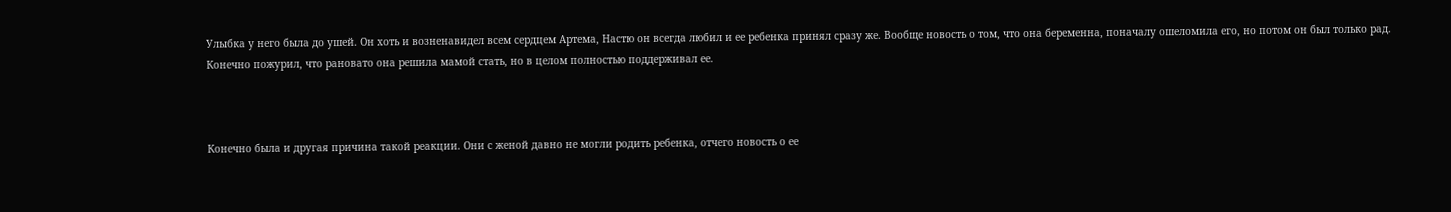Улыбка у него была до ушей. Он хоть и возненавидел всем сердцем Артема, Настю он всегда любил и ее ребенка принял сразу же. Вообще новость о том, что она беременна, поначалу ошеломила его, но потом он был только рад. Конечно пожурил, что рановато она решила мамой стать, но в целом полностью поддерживал ее.



Конечно была и другая причина такой реакции. Они с женой давно не могли родить ребенка, отчего новость о ее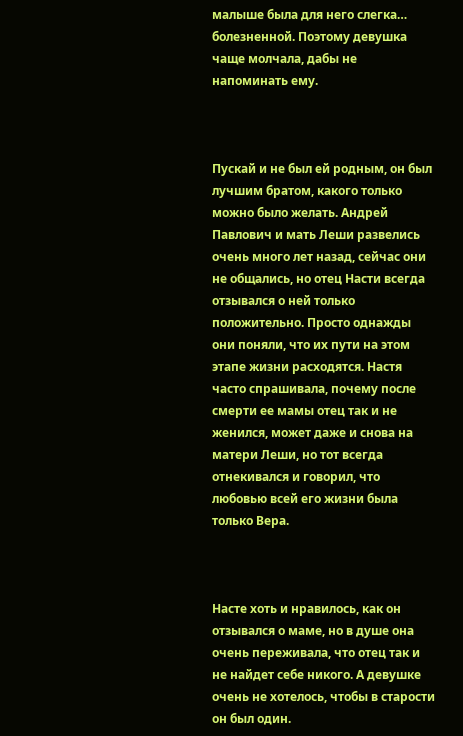малыше была для него слегка… болезненной. Поэтому девушка чаще молчала, дабы не напоминать ему.



Пускай и не был ей родным, он был лучшим братом, какого только можно было желать. Андрей Павлович и мать Леши развелись очень много лет назад, сейчас они не общались, но отец Насти всегда отзывался о ней только положительно. Просто однажды они поняли, что их пути на этом этапе жизни расходятся. Настя часто спрашивала, почему после смерти ее мамы отец так и не женился, может даже и снова на матери Леши, но тот всегда отнекивался и говорил, что любовью всей его жизни была только Вера.



Насте хоть и нравилось, как он отзывался о маме, но в душе она очень переживала, что отец так и не найдет себе никого. А девушке очень не хотелось, чтобы в старости он был один.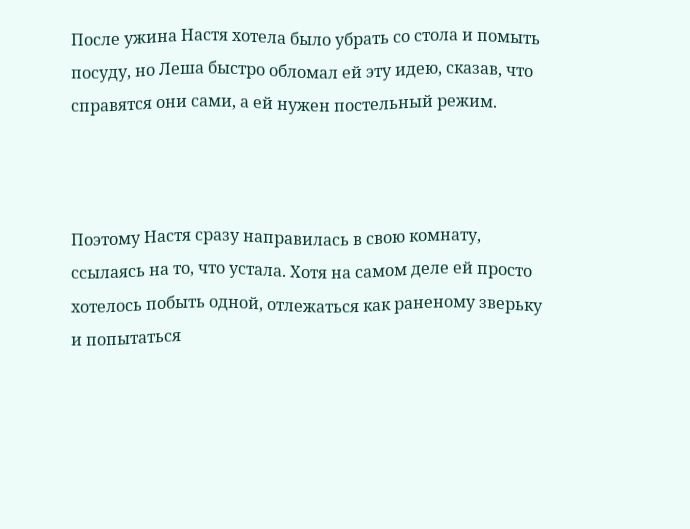После ужина Настя хотела было убрать со стола и помыть посуду, но Леша быстро обломал ей эту идею, сказав, что справятся они сами, а ей нужен постельный режим.



Поэтому Настя сразу направилась в свою комнату, ссылаясь на то, что устала. Хотя на самом деле ей просто хотелось побыть одной, отлежаться как раненому зверьку и попытаться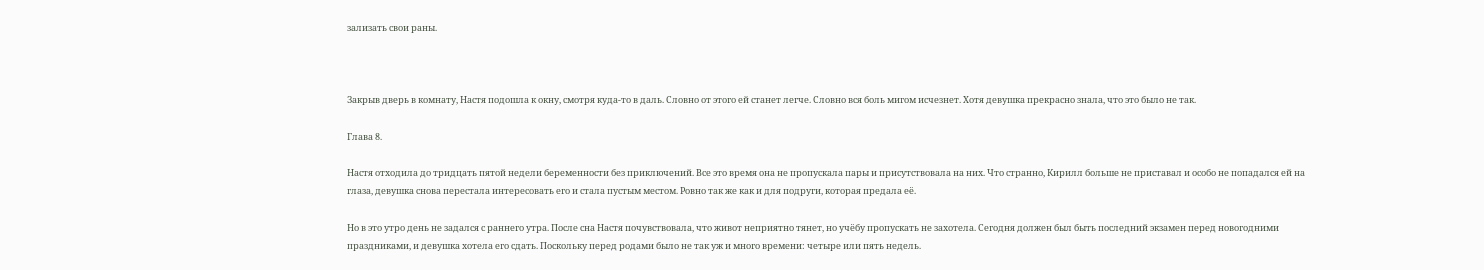зализать свои раны.



Закрыв дверь в комнату, Настя подошла к окну, смотря куда-то в даль. Словно от этого ей станет легче. Словно вся боль мигом исчезнет. Хотя девушка прекрасно знала, что это было не так.

Глава 8.

Настя отходила до тридцать пятой недели беременности без приключений. Все это время она не пропускала пары и присутствовала на них. Что странно, Кирилл больше не приставал и особо не попадался ей на глаза, девушка снова перестала интересовать его и стала пустым местом. Ровно так же как и для подруги, которая предала её.

Но в это утро день не задался с раннего утра. После сна Настя почувствовала, что живот неприятно тянет, но учёбу пропускать не захотела. Сегодня должен был быть последний экзамен перед новогодними праздниками, и девушка хотела его сдать. Поскольку перед родами было не так уж и много времени: четыре или пять недель.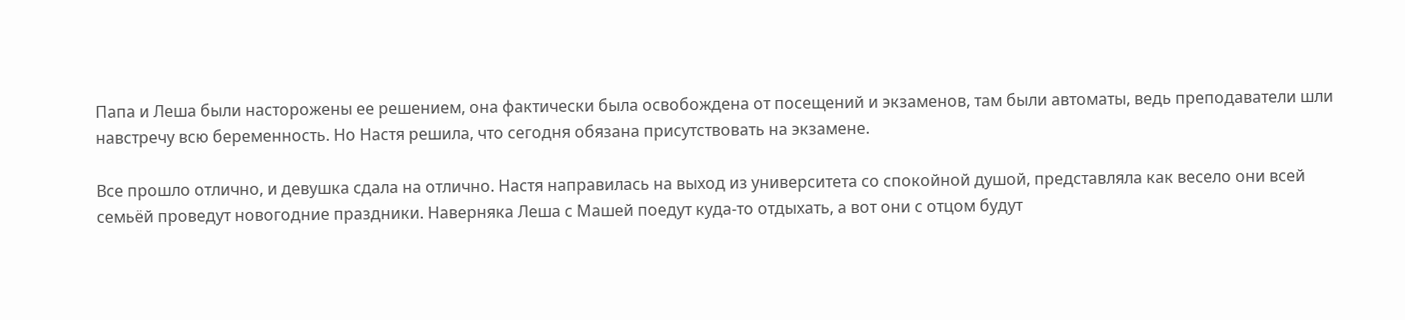Папа и Леша были насторожены ее решением, она фактически была освобождена от посещений и экзаменов, там были автоматы, ведь преподаватели шли навстречу всю беременность. Но Настя решила, что сегодня обязана присутствовать на экзамене.

Все прошло отлично, и девушка сдала на отлично. Настя направилась на выход из университета со спокойной душой, представляла как весело они всей семьёй проведут новогодние праздники. Наверняка Леша с Машей поедут куда-то отдыхать, а вот они с отцом будут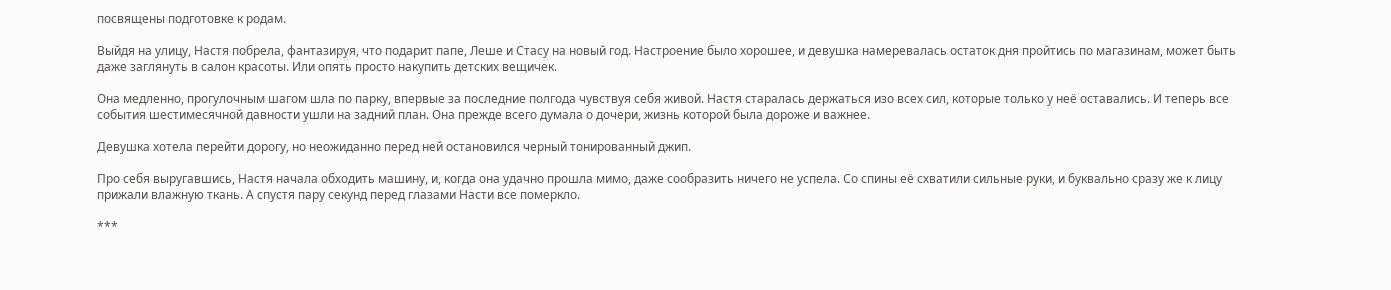посвящены подготовке к родам.

Выйдя на улицу, Настя побрела, фантазируя, что подарит папе, Леше и Стасу на новый год. Настроение было хорошее, и девушка намеревалась остаток дня пройтись по магазинам, может быть даже заглянуть в салон красоты. Или опять просто накупить детских вещичек.

Она медленно, прогулочным шагом шла по парку, впервые за последние полгода чувствуя себя живой. Настя старалась держаться изо всех сил, которые только у неё оставались. И теперь все события шестимесячной давности ушли на задний план. Она прежде всего думала о дочери, жизнь которой была дороже и важнее.

Девушка хотела перейти дорогу, но неожиданно перед ней остановился черный тонированный джип.

Про себя выругавшись, Настя начала обходить машину, и, когда она удачно прошла мимо, даже сообразить ничего не успела. Со спины её схватили сильные руки, и буквально сразу же к лицу прижали влажную ткань. А спустя пару секунд перед глазами Насти все померкло.

***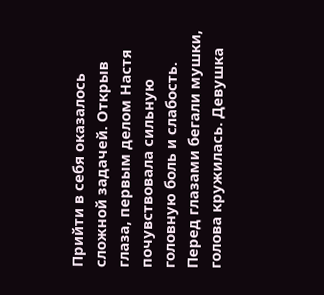Прийти в себя оказалось сложной задачей. Открыв глаза, первым делом Настя почувствовала сильную головную боль и слабость. Перед глазами бегали мушки, голова кружилась. Девушка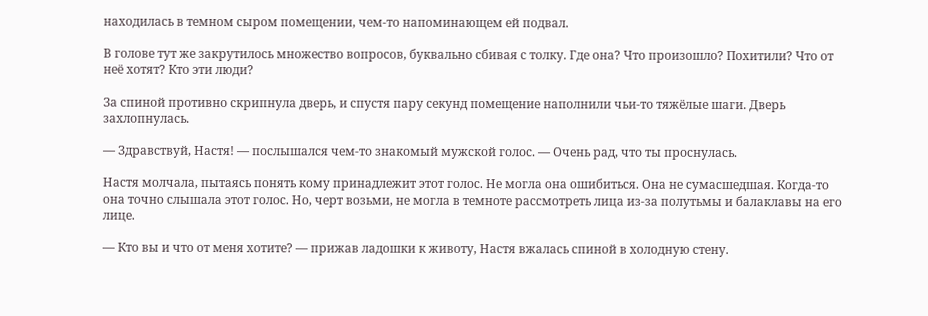находилась в темном сыром помещении, чем-то напоминающем ей подвал.

В голове тут же закрутилось множество вопросов, буквально сбивая с толку. Где она? Что произошло? Похитили? Что от неё хотят? Кто эти люди?

За спиной противно скрипнула дверь, и спустя пару секунд помещение наполнили чьи-то тяжёлые шаги. Дверь захлопнулась.

— Здравствуй, Настя! — послышался чем-то знакомый мужской голос. — Очень рад, что ты проснулась.

Настя молчала, пытаясь понять кому принадлежит этот голос. Не могла она ошибиться. Она не сумасшедшая. Когда-то она точно слышала этот голос. Но, черт возьми, не могла в темноте рассмотреть лица из-за полутьмы и балаклавы на его лице.

— Кто вы и что от меня хотите? — прижав ладошки к животу, Настя вжалась спиной в холодную стену.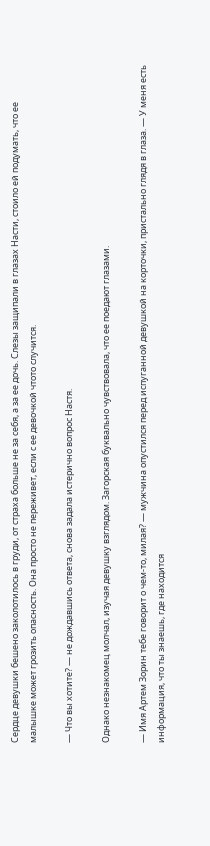Сердце девушки бешено заколотилось в груди, от страха больше не за себя, а за ее дочь. Слезы защипали в глазах Насти, стоило ей подумать, что ее малышке может грозить опасность. Она просто не переживет, если с ее девочкой чтото случится.

— Что вы хотите? — не дождавшись ответа, снова задала истерично вопрос Настя.

Однако незнакомец молчал, изучая девушку взглядом. Загорская буквально чувствовала, что ее поедают глазами.

— Имя Артем Зорин тебе говорит о чем-то, милая? — мужчина опустился перед испуганной девушкой на корточки, пристально глядя в глаза. — У меня есть информация, что ты знаешь, где находится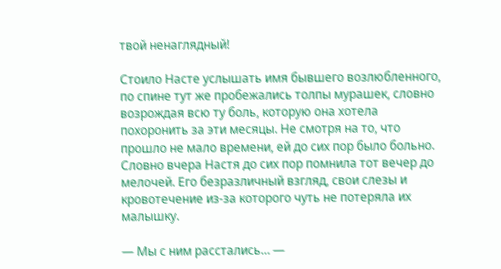твой ненаглядный!

Стоило Насте услышать имя бывшего возлюбленного, по спине тут же пробежались толпы мурашек, словно возрождая всю ту боль, которую она хотела похоронить за эти месяцы. Не смотря на то, что прошло не мало времени, ей до сих пор было больно. Словно вчера Настя до сих пор помнила тот вечер до мелочей. Его безразличный взгляд, свои слезы и кровотечение из-за которого чуть не потеряла их малышку.

— Мы с ним расстались… —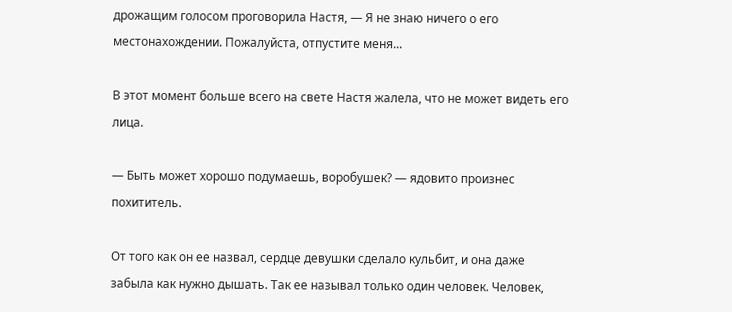дрожащим голосом проговорила Настя, — Я не знаю ничего о его местонахождении. Пожалуйста, отпустите меня...

В этот момент больше всего на свете Настя жалела, что не может видеть его лица.

— Быть может хорошо подумаешь, воробушек? — ядовито произнес похититель.

От того как он ее назвал, сердце девушки сделало кульбит, и она даже забыла как нужно дышать. Так ее называл только один человек. Человек,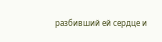разбивший ей сердце и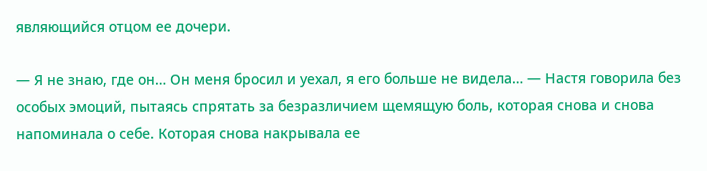являющийся отцом ее дочери.

— Я не знаю, где он… Он меня бросил и уехал, я его больше не видела… — Настя говорила без особых эмоций, пытаясь спрятать за безразличием щемящую боль, которая снова и снова напоминала о себе. Которая снова накрывала ее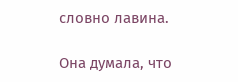словно лавина.

Она думала, что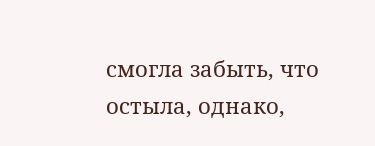смогла забыть, что остыла, однако,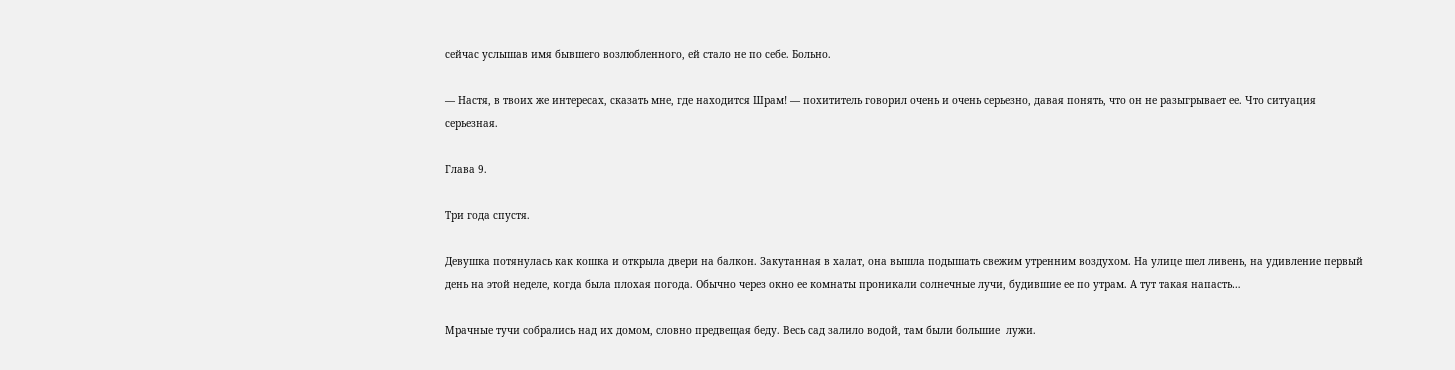сейчас услышав имя бывшего возлюбленного, ей стало не по себе. Больно.

— Настя, в твоих же интересах, сказать мне, где находится Шрам! — похититель говорил очень и очень серьезно, давая понять, что он не разыгрывает ее. Что ситуация серьезная.

Глава 9.

Три года спустя.

Девушка потянулась как кошка и открыла двери на балкон. Закутанная в халат, она вышла подышать свежим утренним воздухом. На улице шел ливень, на удивление первый день на этой неделе, когда была плохая погода. Обычно через окно ее комнаты проникали солнечные лучи, будившие ее по утрам. А тут такая напасть…

Мрачные тучи собрались над их домом, словно предвещая беду. Весь сад залило водой, там были большие  лужи.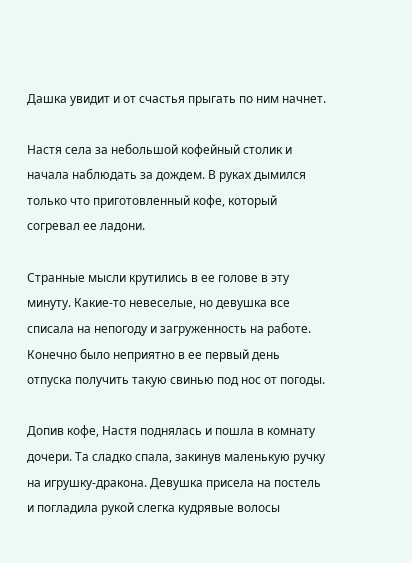Дашка увидит и от счастья прыгать по ним начнет.

Настя села за небольшой кофейный столик и начала наблюдать за дождем. В руках дымился только что приготовленный кофе, который согревал ее ладони.

Странные мысли крутились в ее голове в эту минуту. Какие-то невеселые, но девушка все списала на непогоду и загруженность на работе. Конечно было неприятно в ее первый день отпуска получить такую свинью под нос от погоды.

Допив кофе, Настя поднялась и пошла в комнату дочери. Та сладко спала, закинув маленькую ручку на игрушку-дракона. Девушка присела на постель и погладила рукой слегка кудрявые волосы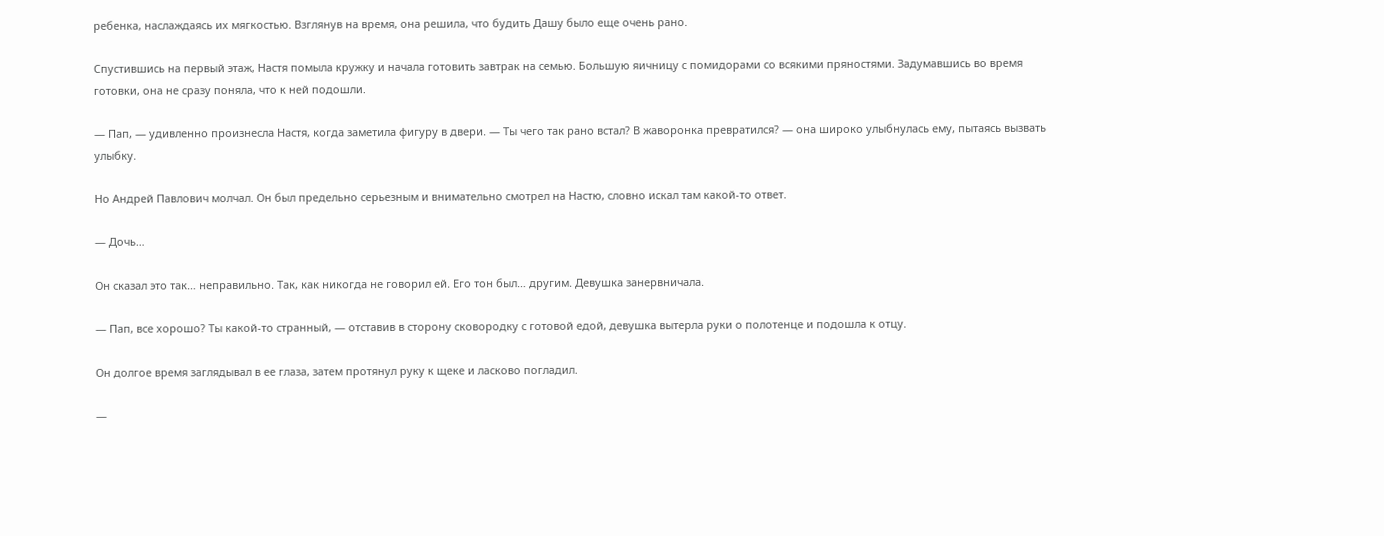ребенка, наслаждаясь их мягкостью. Взглянув на время, она решила, что будить Дашу было еще очень рано.

Спустившись на первый этаж, Настя помыла кружку и начала готовить завтрак на семью. Большую яичницу с помидорами со всякими пряностями. Задумавшись во время готовки, она не сразу поняла, что к ней подошли.

— Пап, — удивленно произнесла Настя, когда заметила фигуру в двери. — Ты чего так рано встал? В жаворонка превратился? — она широко улыбнулась ему, пытаясь вызвать улыбку.

Но Андрей Павлович молчал. Он был предельно серьезным и внимательно смотрел на Настю, словно искал там какой-то ответ.

— Дочь…

Он сказал это так… неправильно. Так, как никогда не говорил ей. Его тон был… другим. Девушка занервничала.

— Пап, все хорошо? Ты какой-то странный, — отставив в сторону сковородку с готовой едой, девушка вытерла руки о полотенце и подошла к отцу.

Он долгое время заглядывал в ее глаза, затем протянул руку к щеке и ласково погладил.

—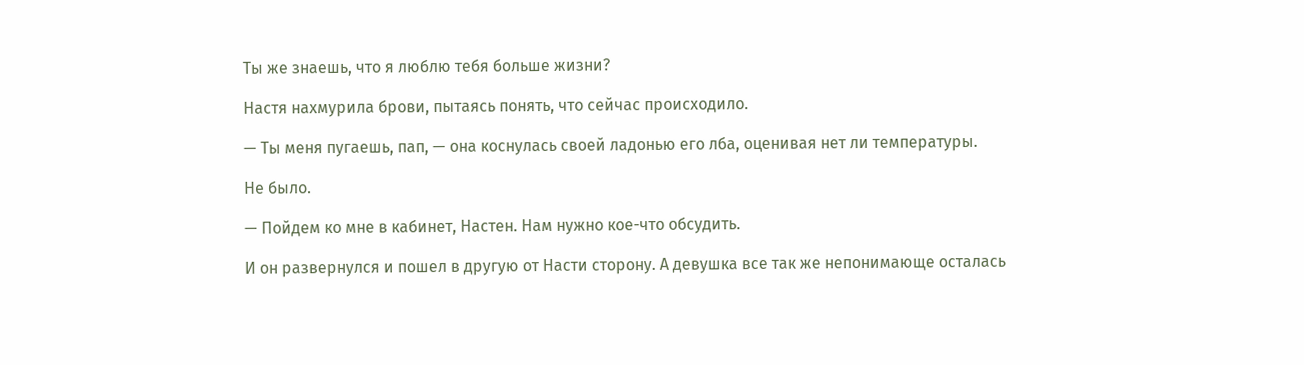Ты же знаешь, что я люблю тебя больше жизни?

Настя нахмурила брови, пытаясь понять, что сейчас происходило.

— Ты меня пугаешь, пап, — она коснулась своей ладонью его лба, оценивая нет ли температуры.

Не было.

— Пойдем ко мне в кабинет, Настен. Нам нужно кое-что обсудить.

И он развернулся и пошел в другую от Насти сторону. А девушка все так же непонимающе осталась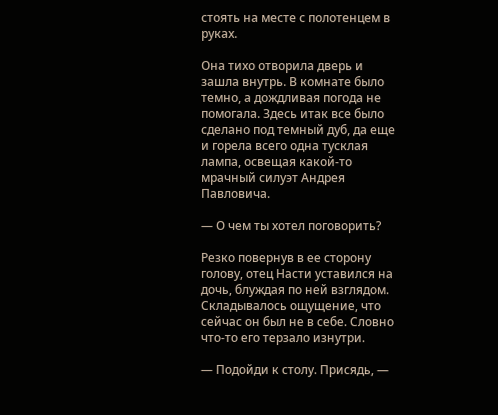стоять на месте с полотенцем в руках.

Она тихо отворила дверь и зашла внутрь. В комнате было темно, а дождливая погода не помогала. Здесь итак все было сделано под темный дуб, да еще и горела всего одна тусклая лампа, освещая какой-то мрачный силуэт Андрея Павловича.

— О чем ты хотел поговорить?

Резко повернув в ее сторону голову, отец Насти уставился на дочь, блуждая по ней взглядом. Складывалось ощущение, что сейчас он был не в себе. Словно что-то его терзало изнутри.

— Подойди к столу. Присядь, —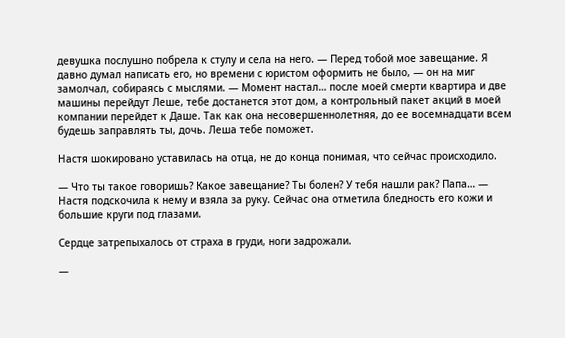девушка послушно побрела к стулу и села на него. — Перед тобой мое завещание. Я давно думал написать его, но времени с юристом оформить не было, — он на миг замолчал, собираясь с мыслями. — Момент настал… после моей смерти квартира и две машины перейдут Леше, тебе достанется этот дом, а контрольный пакет акций в моей компании перейдет к Даше. Так как она несовершеннолетняя, до ее восемнадцати всем будешь заправлять ты, дочь. Леша тебе поможет.

Настя шокировано уставилась на отца, не до конца понимая, что сейчас происходило.

— Что ты такое говоришь? Какое завещание? Ты болен? У тебя нашли рак? Папа… — Настя подскочила к нему и взяла за руку. Сейчас она отметила бледность его кожи и большие круги под глазами.

Сердце затрепыхалось от страха в груди, ноги задрожали.

—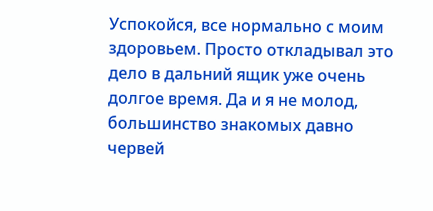Успокойся, все нормально с моим здоровьем. Просто откладывал это дело в дальний ящик уже очень долгое время. Да и я не молод, большинство знакомых давно червей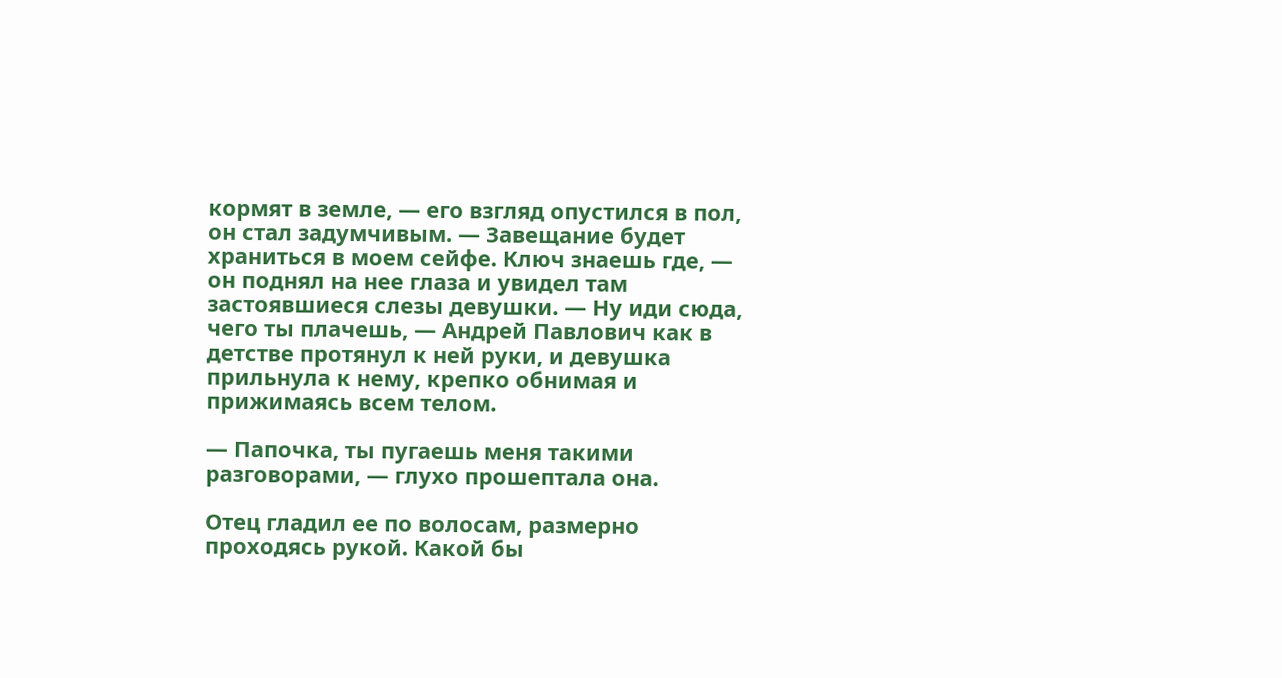кормят в земле, — его взгляд опустился в пол, он стал задумчивым. — Завещание будет храниться в моем сейфе. Ключ знаешь где, — он поднял на нее глаза и увидел там застоявшиеся слезы девушки. — Ну иди сюда, чего ты плачешь, — Андрей Павлович как в детстве протянул к ней руки, и девушка прильнула к нему, крепко обнимая и прижимаясь всем телом.

— Папочка, ты пугаешь меня такими разговорами, — глухо прошептала она.

Отец гладил ее по волосам, размерно проходясь рукой. Какой бы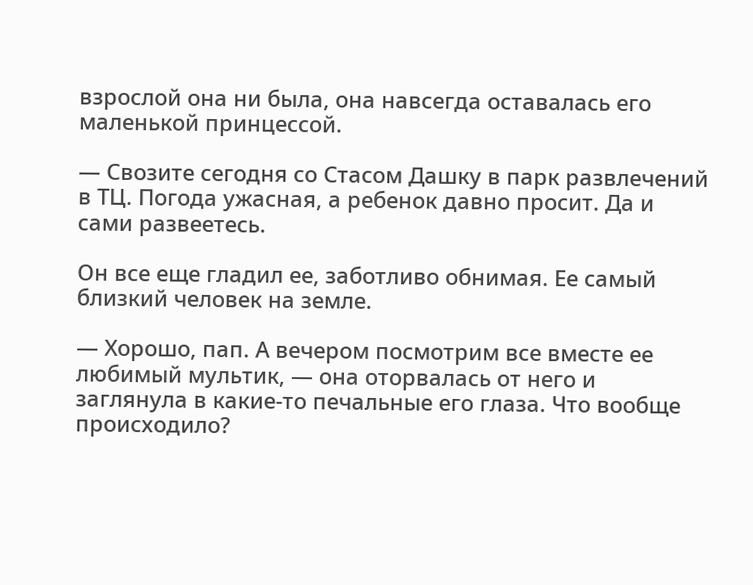взрослой она ни была, она навсегда оставалась его маленькой принцессой.

— Свозите сегодня со Стасом Дашку в парк развлечений в ТЦ. Погода ужасная, а ребенок давно просит. Да и сами развеетесь.

Он все еще гладил ее, заботливо обнимая. Ее самый близкий человек на земле.

— Хорошо, пап. А вечером посмотрим все вместе ее любимый мультик, — она оторвалась от него и заглянула в какие-то печальные его глаза. Что вообще происходило?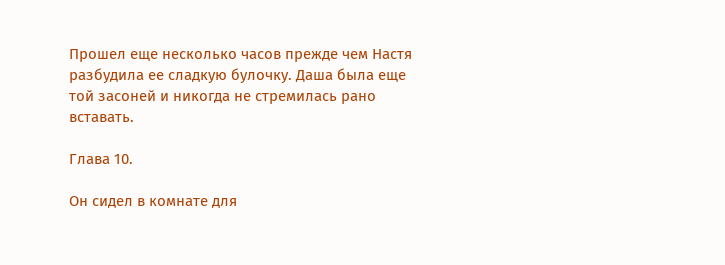Прошел еще несколько часов прежде чем Настя разбудила ее сладкую булочку. Даша была еще той засоней и никогда не стремилась рано вставать.

Глава 10.

Он сидел в комнате для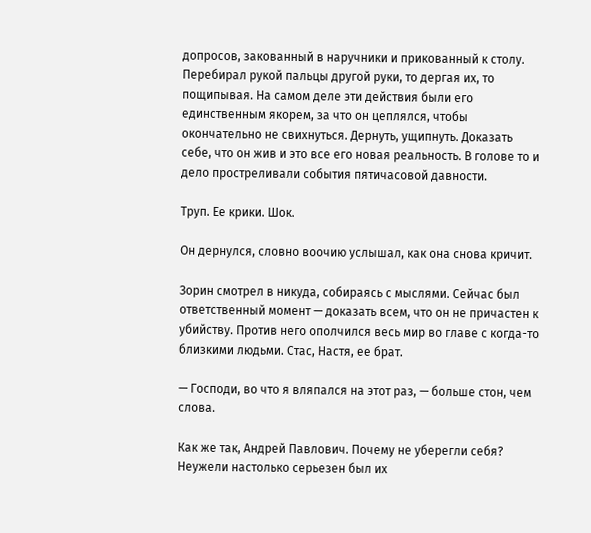допросов, закованный в наручники и прикованный к столу. Перебирал рукой пальцы другой руки, то дергая их, то пощипывая. На самом деле эти действия были его единственным якорем, за что он цеплялся, чтобы окончательно не свихнуться. Дернуть, ущипнуть. Доказать себе, что он жив и это все его новая реальность. В голове то и дело простреливали события пятичасовой давности.

Труп. Ее крики. Шок.

Он дернулся, словно воочию услышал, как она снова кричит.

Зорин смотрел в никуда, собираясь с мыслями. Сейчас был ответственный момент — доказать всем, что он не причастен к убийству. Против него ополчился весь мир во главе с когда-то близкими людьми. Стас, Настя, ее брат.

— Господи, во что я вляпался на этот раз, — больше стон, чем слова.

Как же так, Андрей Павлович. Почему не уберегли себя? Неужели настолько серьезен был их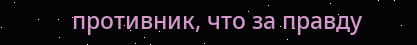противник, что за правду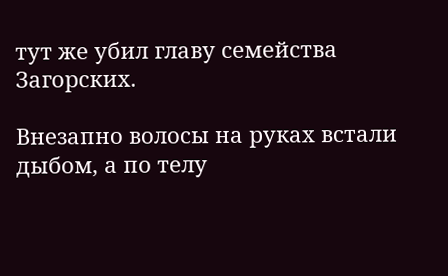тут же убил главу семейства Загорских.

Внезапно волосы на руках встали дыбом, а по телу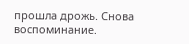прошла дрожь. Снова воспоминание.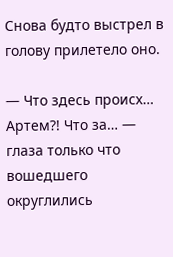Снова будто выстрел в голову прилетело оно.

— Что здесь происх… Артем?! Что за… — глаза только что вошедшего округлились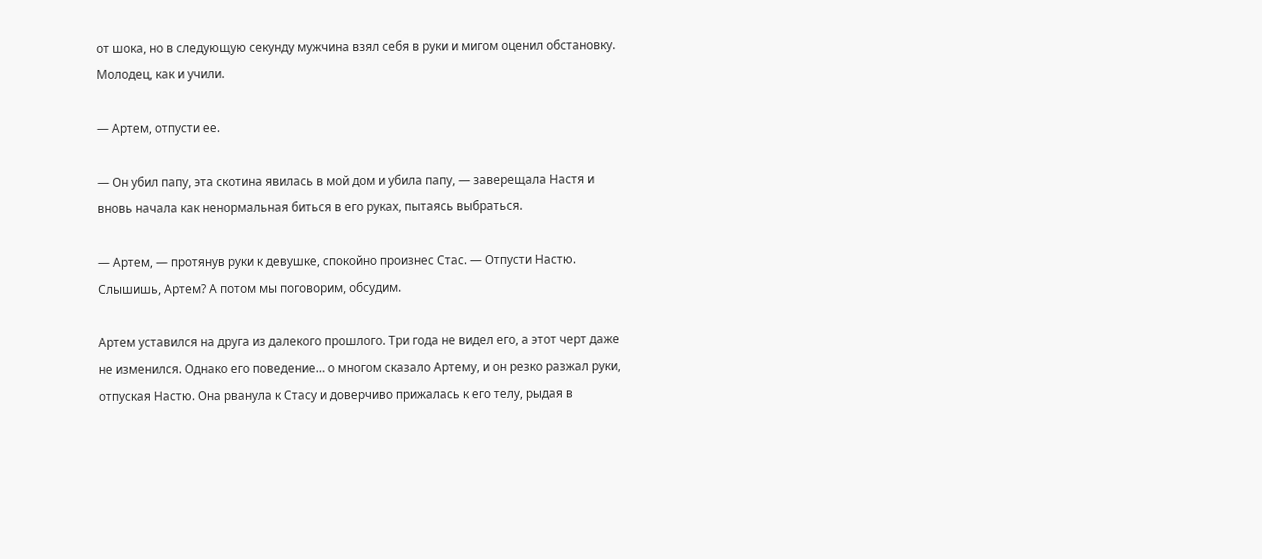от шока, но в следующую секунду мужчина взял себя в руки и мигом оценил обстановку. Молодец, как и учили.

— Артем, отпусти ее.

— Он убил папу, эта скотина явилась в мой дом и убила папу, — заверещала Настя и вновь начала как ненормальная биться в его руках, пытаясь выбраться.

— Артем, — протянув руки к девушке, спокойно произнес Стас. — Отпусти Настю. Слышишь, Артем? А потом мы поговорим, обсудим.

Артем уставился на друга из далекого прошлого. Три года не видел его, а этот черт даже не изменился. Однако его поведение… о многом сказало Артему, и он резко разжал руки, отпуская Настю. Она рванула к Стасу и доверчиво прижалась к его телу, рыдая в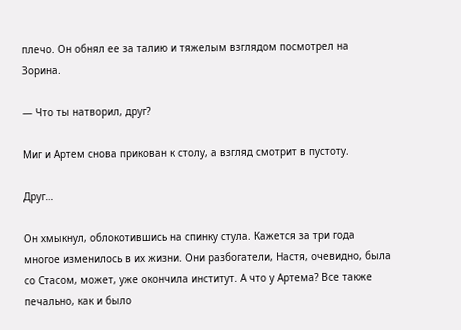плечо. Он обнял ее за талию и тяжелым взглядом посмотрел на Зорина.

— Что ты натворил, друг?

Миг и Артем снова прикован к столу, а взгляд смотрит в пустоту.

Друг…

Он хмыкнул, облокотившись на спинку стула. Кажется за три года многое изменилось в их жизни. Они разбогатели, Настя, очевидно, была со Стасом, может, уже окончила институт. А что у Артема? Все также печально, как и было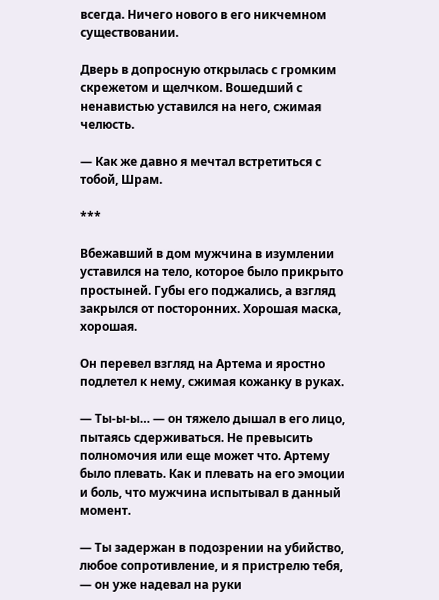всегда. Ничего нового в его никчемном существовании.

Дверь в допросную открылась с громким скрежетом и щелчком. Вошедший с ненавистью уставился на него, сжимая челюсть.

— Как же давно я мечтал встретиться с тобой, Шрам.

***

Вбежавший в дом мужчина в изумлении уставился на тело, которое было прикрыто простыней. Губы его поджались, а взгляд закрылся от посторонних. Хорошая маска, хорошая.

Он перевел взгляд на Артема и яростно подлетел к нему, сжимая кожанку в руках.

— Ты-ы-ы… — он тяжело дышал в его лицо, пытаясь сдерживаться. Не превысить полномочия или еще может что. Артему было плевать. Как и плевать на его эмоции и боль, что мужчина испытывал в данный момент.

— Ты задержан в подозрении на убийство, любое сопротивление, и я пристрелю тебя, — он уже надевал на руки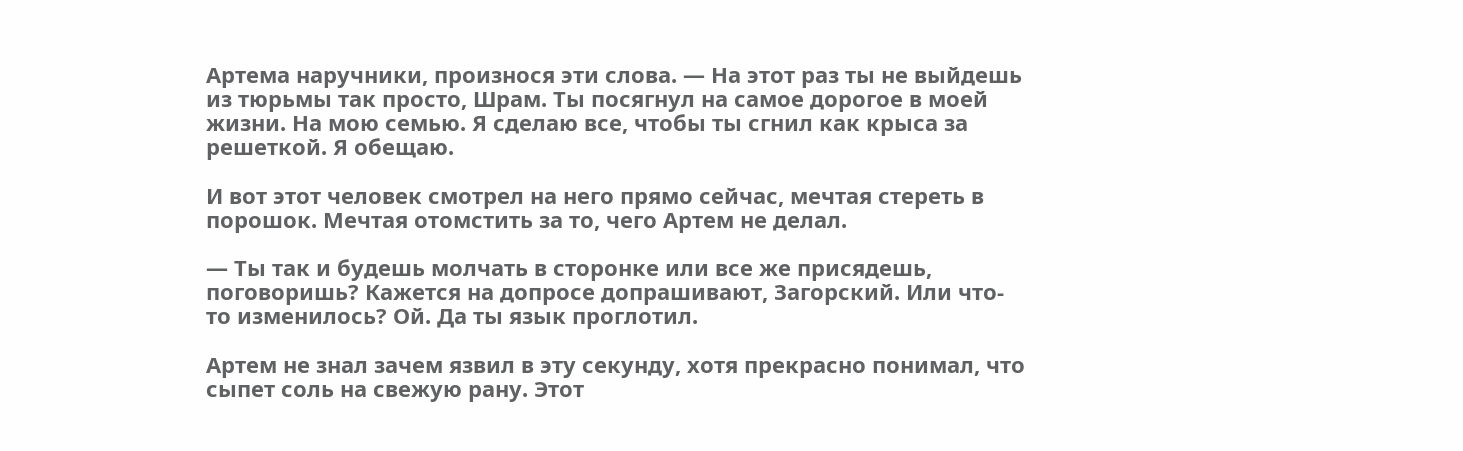Артема наручники, произнося эти слова. — На этот раз ты не выйдешь из тюрьмы так просто, Шрам. Ты посягнул на самое дорогое в моей жизни. На мою семью. Я сделаю все, чтобы ты сгнил как крыса за решеткой. Я обещаю.

И вот этот человек смотрел на него прямо сейчас, мечтая стереть в порошок. Мечтая отомстить за то, чего Артем не делал.

— Ты так и будешь молчать в сторонке или все же присядешь, поговоришь? Кажется на допросе допрашивают, Загорский. Или что-то изменилось? Ой. Да ты язык проглотил.

Артем не знал зачем язвил в эту секунду, хотя прекрасно понимал, что сыпет соль на свежую рану. Этот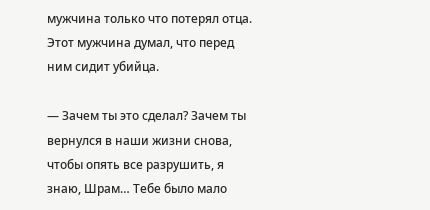мужчина только что потерял отца. Этот мужчина думал, что перед ним сидит убийца.

— Зачем ты это сделал? Зачем ты вернулся в наши жизни снова, чтобы опять все разрушить, я знаю, Шрам… Тебе было мало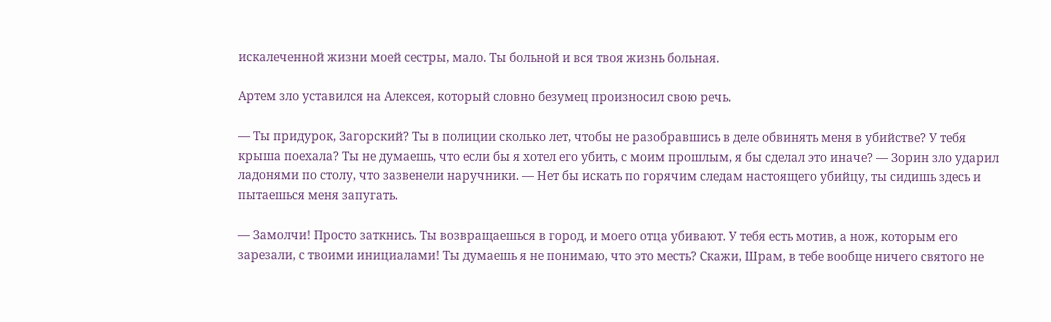искалеченной жизни моей сестры, мало. Ты больной и вся твоя жизнь больная.

Артем зло уставился на Алексея, который словно безумец произносил свою речь.

— Ты придурок, Загорский? Ты в полиции сколько лет, чтобы не разобравшись в деле обвинять меня в убийстве? У тебя крыша поехала? Ты не думаешь, что если бы я хотел его убить, с моим прошлым, я бы сделал это иначе? — Зорин зло ударил ладонями по столу, что зазвенели наручники. — Нет бы искать по горячим следам настоящего убийцу, ты сидишь здесь и пытаешься меня запугать.

— Замолчи! Просто заткнись. Ты возвращаешься в город, и моего отца убивают. У тебя есть мотив, а нож, которым его зарезали, с твоими инициалами! Ты думаешь я не понимаю, что это месть? Скажи, Шрам, в тебе вообще ничего святого не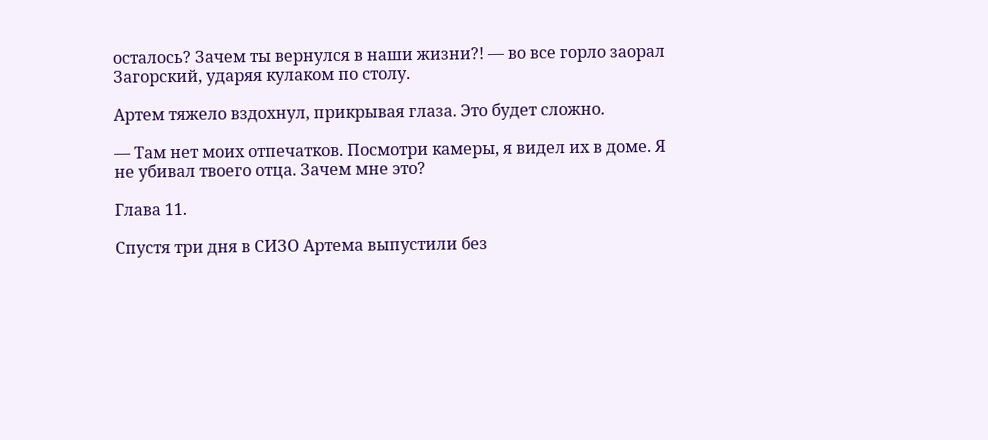осталось? Зачем ты вернулся в наши жизни?! — во все горло заорал Загорский, ударяя кулаком по столу.

Артем тяжело вздохнул, прикрывая глаза. Это будет сложно.

— Там нет моих отпечатков. Посмотри камеры, я видел их в доме. Я не убивал твоего отца. Зачем мне это?

Глава 11.

Спустя три дня в СИЗО Артема выпустили без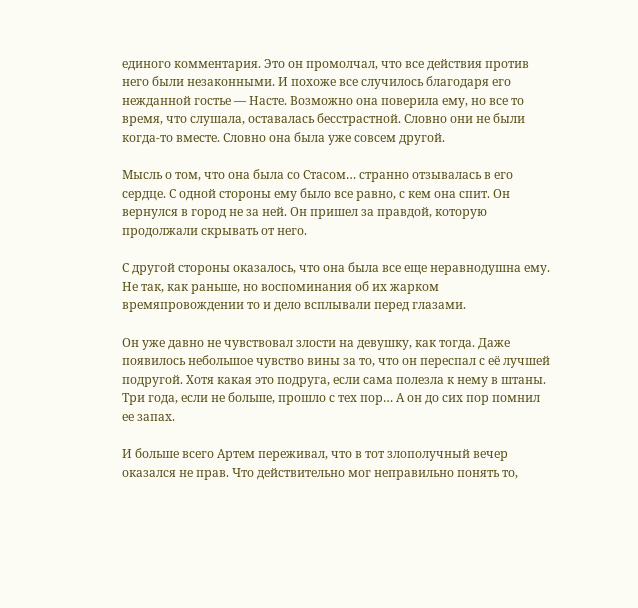единого комментария. Это он промолчал, что все действия против него были незаконными. И похоже все случилось благодаря его нежданной гостье — Насте. Возможно она поверила ему, но все то время, что слушала, оставалась бесстрастной. Словно они не были когда-то вместе. Словно она была уже совсем другой.

Мысль о том, что она была со Стасом… странно отзывалась в его сердце. С одной стороны ему было все равно, с кем она спит. Он вернулся в город не за ней. Он пришел за правдой, которую продолжали скрывать от него.

С другой стороны оказалось, что она была все еще неравнодушна ему. Не так, как раньше, но воспоминания об их жарком времяпровождении то и дело всплывали перед глазами.

Он уже давно не чувствовал злости на девушку, как тогда. Даже появилось небольшое чувство вины за то, что он переспал с её лучшей подругой. Хотя какая это подруга, если сама полезла к нему в штаны. Три года, если не больше, прошло с тех пор… А он до сих пор помнил ее запах.

И больше всего Артем переживал, что в тот злополучный вечер оказался не прав. Что действительно мог неправильно понять то,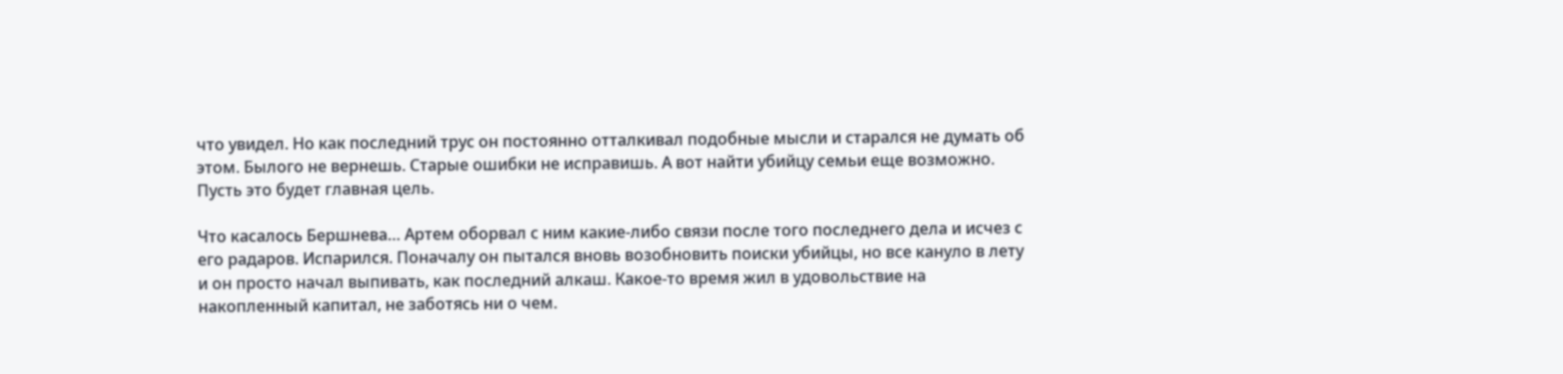что увидел. Но как последний трус он постоянно отталкивал подобные мысли и старался не думать об этом. Былого не вернешь. Старые ошибки не исправишь. А вот найти убийцу семьи еще возможно. Пусть это будет главная цель.

Что касалось Бершнева… Артем оборвал с ним какие-либо связи после того последнего дела и исчез с его радаров. Испарился. Поначалу он пытался вновь возобновить поиски убийцы, но все кануло в лету и он просто начал выпивать, как последний алкаш. Какое-то время жил в удовольствие на накопленный капитал, не заботясь ни о чем.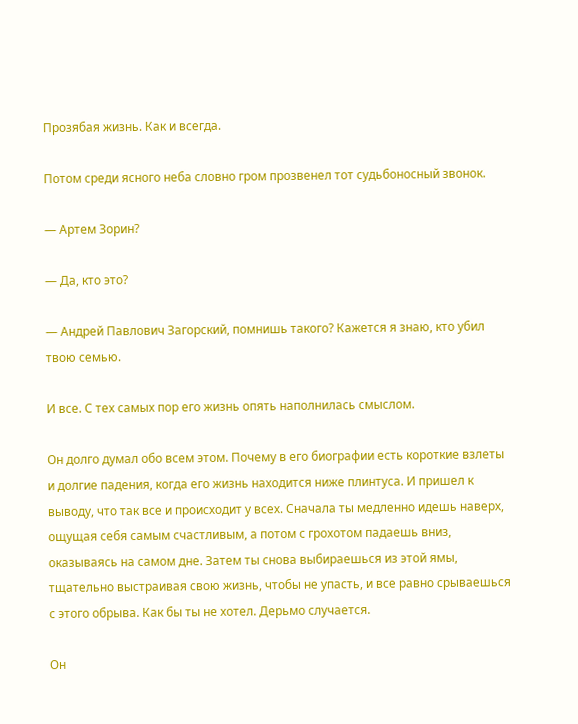Прозябая жизнь. Как и всегда.

Потом среди ясного неба словно гром прозвенел тот судьбоносный звонок.

— Артем Зорин?

— Да, кто это?

— Андрей Павлович Загорский, помнишь такого? Кажется я знаю, кто убил твою семью.

И все. С тех самых пор его жизнь опять наполнилась смыслом.

Он долго думал обо всем этом. Почему в его биографии есть короткие взлеты и долгие падения, когда его жизнь находится ниже плинтуса. И пришел к выводу, что так все и происходит у всех. Сначала ты медленно идешь наверх, ощущая себя самым счастливым, а потом с грохотом падаешь вниз, оказываясь на самом дне. Затем ты снова выбираешься из этой ямы, тщательно выстраивая свою жизнь, чтобы не упасть, и все равно срываешься с этого обрыва. Как бы ты не хотел. Дерьмо случается.

Он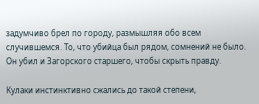задумчиво брел по городу, размышляя обо всем случившемся. То, что убийца был рядом, сомнений не было. Он убил и Загорского старшего, чтобы скрыть правду.

Кулаки инстинктивно сжались до такой степени,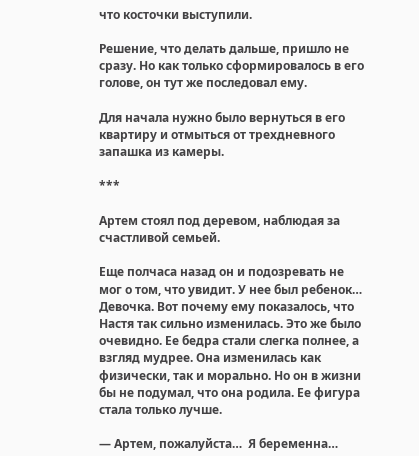что косточки выступили.

Решение, что делать дальше, пришло не сразу. Но как только сформировалось в его голове, он тут же последовал ему.

Для начала нужно было вернуться в его квартиру и отмыться от трехдневного запашка из камеры.

***

Артем стоял под деревом, наблюдая за счастливой семьей.

Еще полчаса назад он и подозревать не мог о том, что увидит. У нее был ребенок… Девочка. Вот почему ему показалось, что Настя так сильно изменилась. Это же было очевидно. Ее бедра стали слегка полнее, а взгляд мудрее. Она изменилась как физически, так и морально. Но он в жизни бы не подумал, что она родила. Ее фигура стала только лучше.

— Артем, пожалуйста…  Я беременна…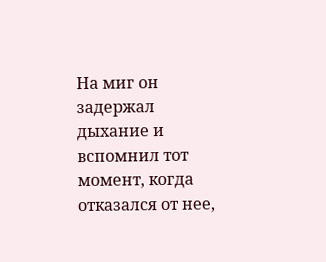На миг он задержал дыхание и вспомнил тот момент, когда отказался от нее,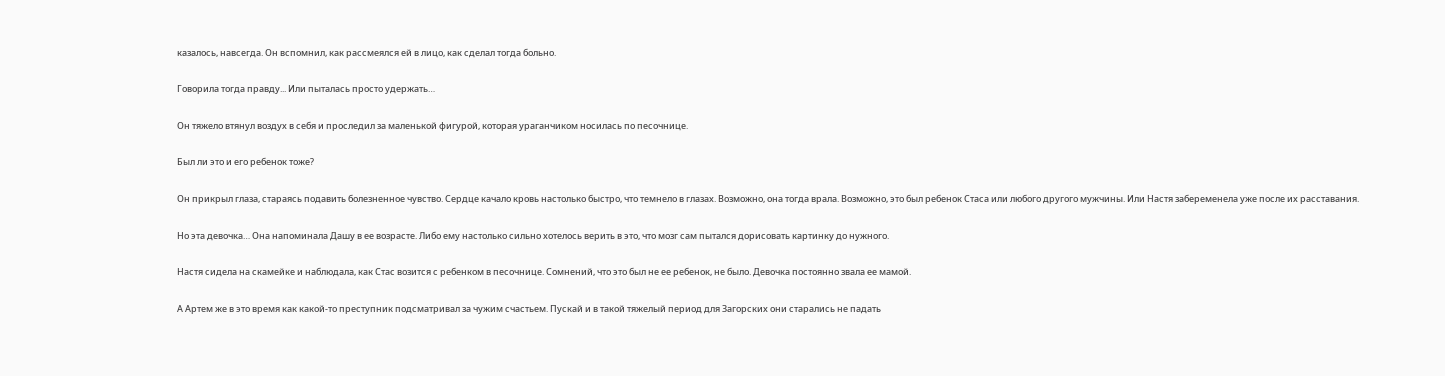казалось, навсегда. Он вспомнил, как рассмеялся ей в лицо, как сделал тогда больно.

Говорила тогда правду... Или пыталась просто удержать…

Он тяжело втянул воздух в себя и проследил за маленькой фигурой, которая ураганчиком носилась по песочнице.

Был ли это и его ребенок тоже?

Он прикрыл глаза, стараясь подавить болезненное чувство. Сердце качало кровь настолько быстро, что темнело в глазах. Возможно, она тогда врала. Возможно, это был ребенок Стаса или любого другого мужчины. Или Настя забеременела уже после их расставания.

Но эта девочка… Она напоминала Дашу в ее возрасте. Либо ему настолько сильно хотелось верить в это, что мозг сам пытался дорисовать картинку до нужного.

Настя сидела на скамейке и наблюдала, как Стас возится с ребенком в песочнице. Сомнений, что это был не ее ребенок, не было. Девочка постоянно звала ее мамой.

А Артем же в это время как какой-то преступник подсматривал за чужим счастьем. Пускай и в такой тяжелый период для Загорских они старались не падать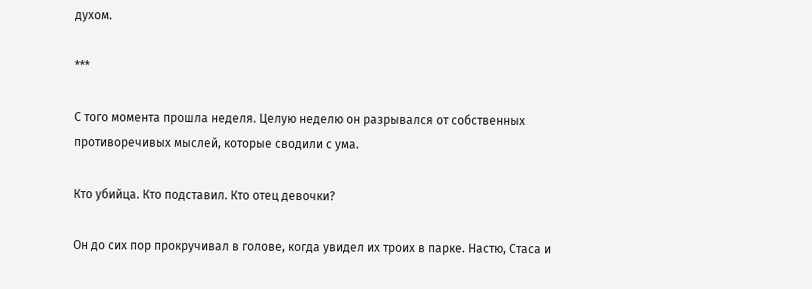духом.

***

С того момента прошла неделя. Целую неделю он разрывался от собственных противоречивых мыслей, которые сводили с ума.

Кто убийца. Кто подставил. Кто отец девочки?

Он до сих пор прокручивал в голове, когда увидел их троих в парке. Настю, Стаса и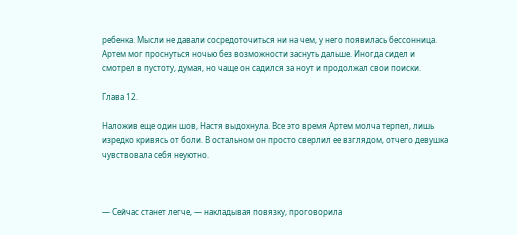ребенка. Мысли не давали сосредоточиться ни на чем, у него появилась бессонница. Артем мог проснуться ночью без возможности заснуть дальше. Иногда сидел и смотрел в пустоту, думая, но чаще он садился за ноут и продолжал свои поиски.

Глава 12.

Наложив еще один шов, Настя выдохнула. Все это время Артем молча терпел, лишь изредко кривясь от боли. В остальном он просто сверлил ее взглядом, отчего девушка чувствовала себя неуютно.



— Сейчас станет легче, — накладывая повязку, проговорила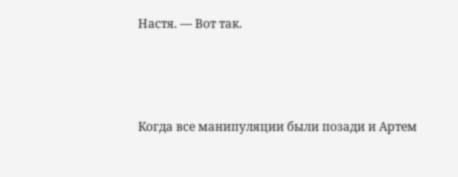Настя. — Вот так.



Когда все манипуляции были позади и Артем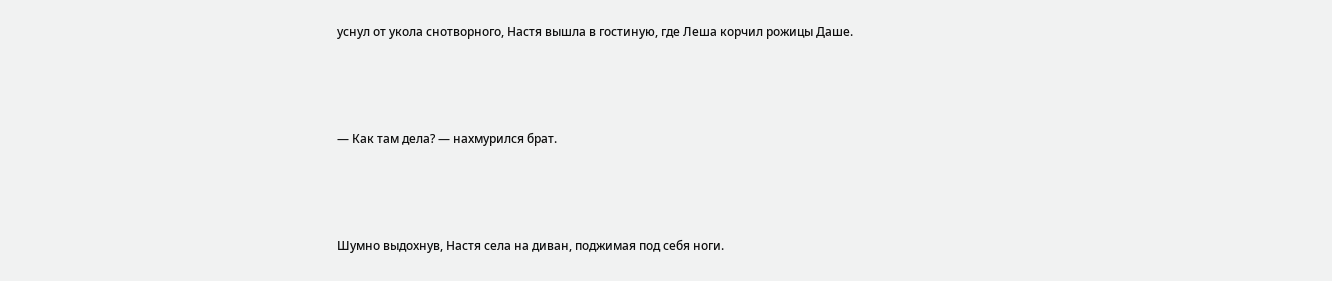уснул от укола снотворного, Настя вышла в гостиную, где Леша корчил рожицы Даше.



— Как там дела? — нахмурился брат.



Шумно выдохнув, Настя села на диван, поджимая под себя ноги.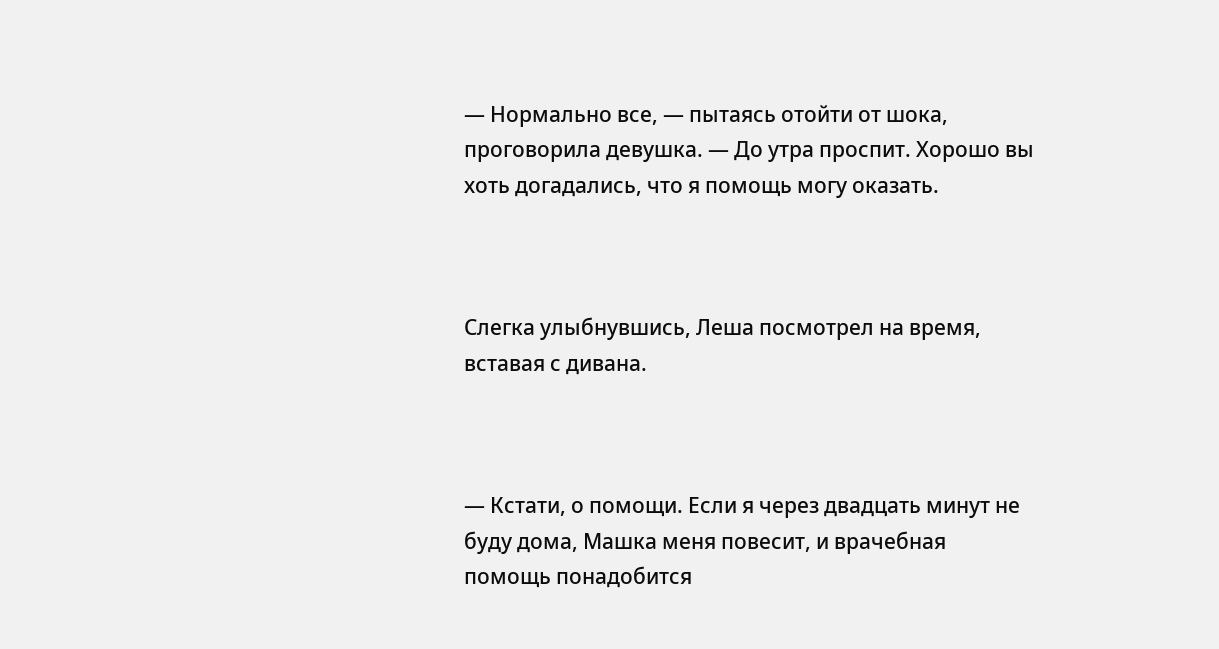— Нормально все, — пытаясь отойти от шока, проговорила девушка. — До утра проспит. Хорошо вы хоть догадались, что я помощь могу оказать.



Слегка улыбнувшись, Леша посмотрел на время, вставая с дивана.



— Кстати, о помощи. Если я через двадцать минут не буду дома, Машка меня повесит, и врачебная помощь понадобится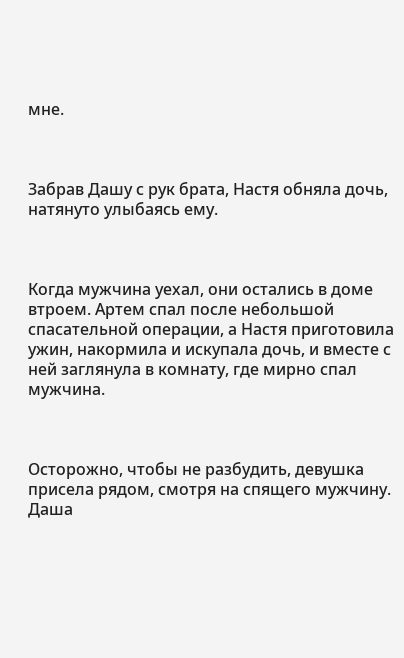мне.



Забрав Дашу с рук брата, Настя обняла дочь, натянуто улыбаясь ему.



Когда мужчина уехал, они остались в доме втроем. Артем спал после небольшой спасательной операции, а Настя приготовила ужин, накормила и искупала дочь, и вместе с ней заглянула в комнату, где мирно спал мужчина.



Осторожно, чтобы не разбудить, девушка присела рядом, смотря на спящего мужчину. Даша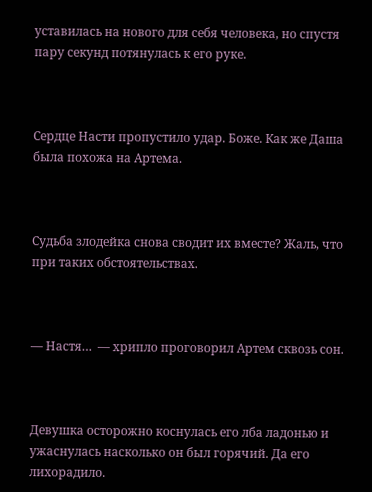уставилась на нового для себя человека, но спустя пару секунд потянулась к его руке.



Сердце Насти пропустило удар. Боже. Как же Даша была похожа на Артема.



Судьба злодейка снова сводит их вместе? Жаль, что при таких обстоятельствах.



— Настя…  — хрипло проговорил Артем сквозь сон.



Девушка осторожно коснулась его лба ладонью и ужаснулась насколько он был горячий. Да его лихорадило.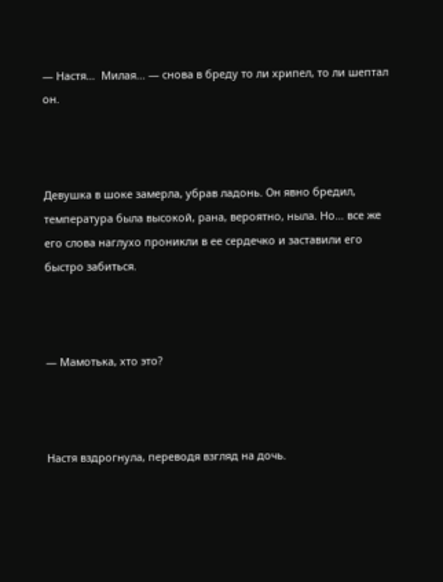— Настя…  Милая... — снова в бреду то ли хрипел, то ли шептал он.



Девушка в шоке замерла, убрав ладонь. Он явно бредил, температура была высокой, рана, вероятно, ныла. Но… все же его слова наглухо проникли в ее сердечко и заставили его быстро забиться.



— Мамотька, хто это?



Настя вздрогнула, переводя взгляд на дочь.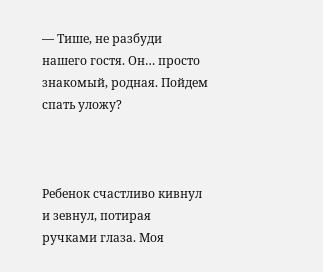— Тише, не разбуди нашего гостя. Он… просто знакомый, родная. Пойдем спать уложу?



Ребенок счастливо кивнул и зевнул, потирая ручками глаза. Моя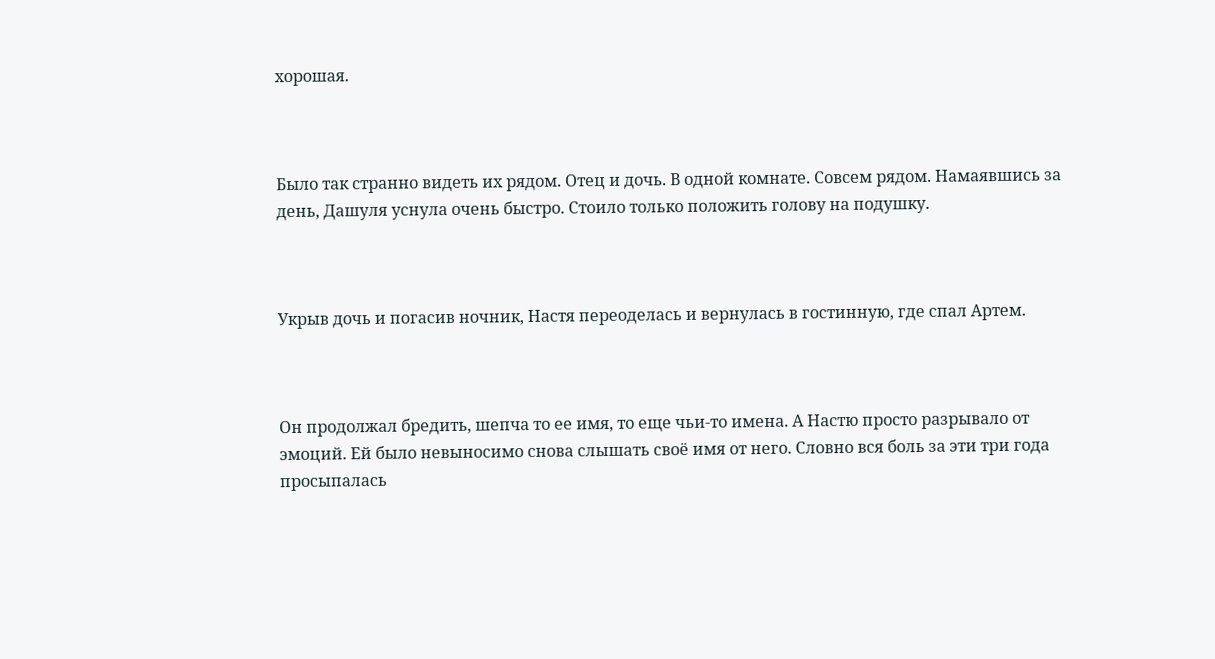хорошая.



Было так странно видеть их рядом. Отец и дочь. В одной комнате. Совсем рядом. Намаявшись за день, Дашуля уснула очень быстро. Стоило только положить голову на подушку.



Укрыв дочь и погасив ночник, Настя переоделась и вернулась в гостинную, где спал Артем.



Он продолжал бредить, шепча то ее имя, то еще чьи-то имена. А Настю просто разрывало от эмоций. Ей было невыносимо снова слышать своё имя от него. Словно вся боль за эти три года просыпалась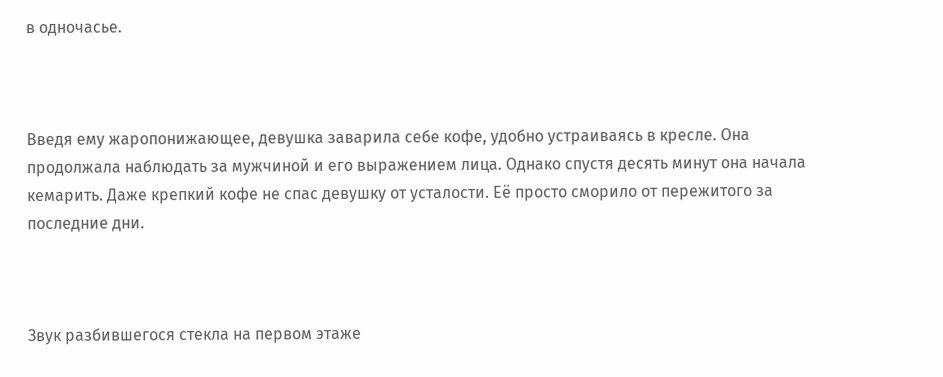в одночасье.



Введя ему жаропонижающее, девушка заварила себе кофе, удобно устраиваясь в кресле. Она продолжала наблюдать за мужчиной и его выражением лица. Однако спустя десять минут она начала кемарить. Даже крепкий кофе не спас девушку от усталости. Её просто сморило от пережитого за последние дни.



Звук разбившегося стекла на первом этаже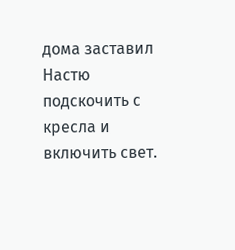дома заставил Настю подскочить с кресла и включить свет.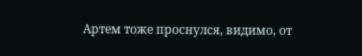Артем тоже проснулся, видимо, от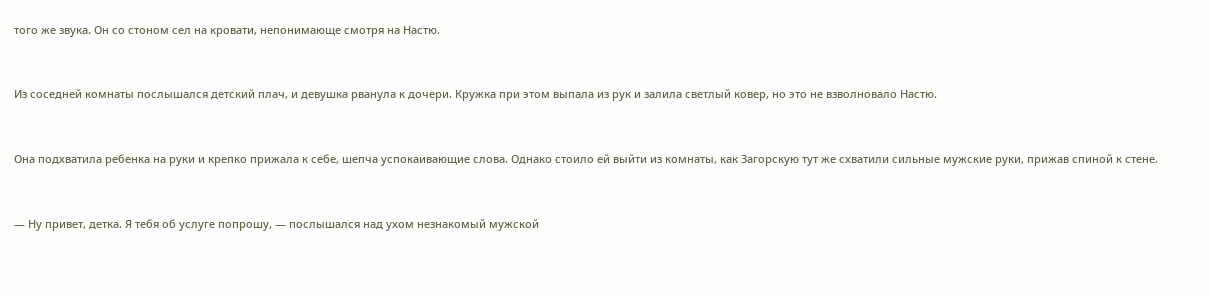того же звука. Он со стоном сел на кровати, непонимающе смотря на Настю.



Из соседней комнаты послышался детский плач, и девушка рванула к дочери. Кружка при этом выпала из рук и залила светлый ковер, но это не взволновало Настю.



Она подхватила ребенка на руки и крепко прижала к себе, шепча успокаивающие слова. Однако стоило ей выйти из комнаты, как Загорскую тут же схватили сильные мужские руки, прижав спиной к стене.



— Ну привет, детка. Я тебя об услуге попрошу, — послышался над ухом незнакомый мужской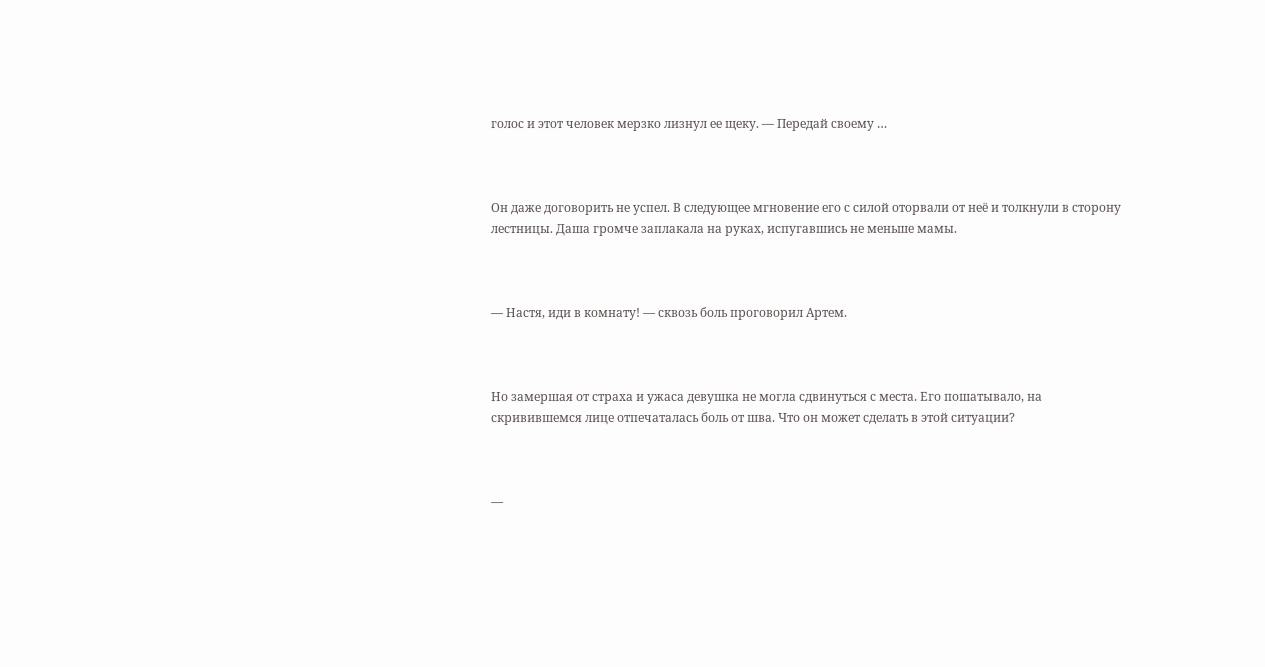голос и этот человек мерзко лизнул ее щеку. — Передай своему …



Он даже договорить не успел. В следующее мгновение его с силой оторвали от неё и толкнули в сторону лестницы. Даша громче заплакала на руках, испугавшись не меньше мамы.



— Настя, иди в комнату! — сквозь боль проговорил Артем.



Но замершая от страха и ужаса девушка не могла сдвинуться с места. Его пошатывало, на скривившемся лице отпечаталась боль от шва. Что он может сделать в этой ситуации?



—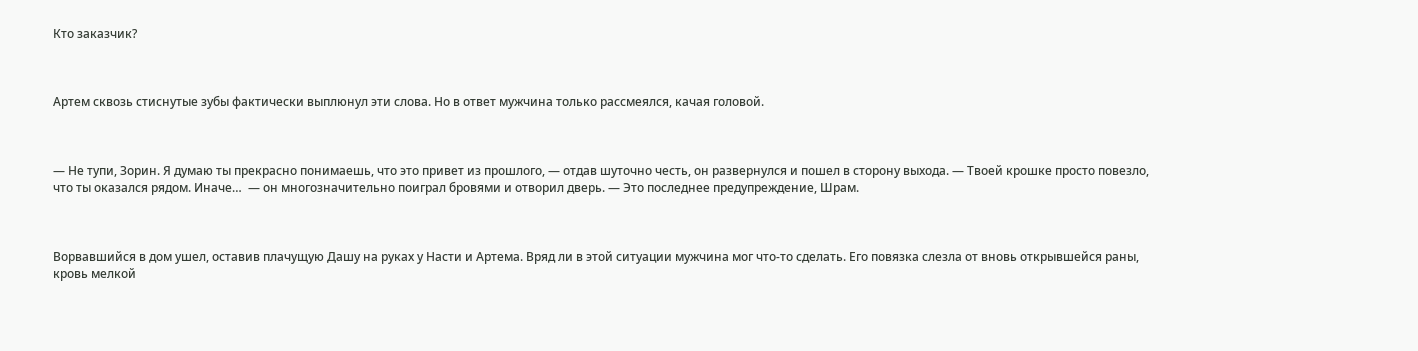Кто заказчик?



Артем сквозь стиснутые зубы фактически выплюнул эти слова. Но в ответ мужчина только рассмеялся, качая головой.



— Не тупи, Зорин. Я думаю ты прекрасно понимаешь, что это привет из прошлого, — отдав шуточно честь, он развернулся и пошел в сторону выхода. — Твоей крошке просто повезло, что ты оказался рядом. Иначе…  — он многозначительно поиграл бровями и отворил дверь. — Это последнее предупреждение, Шрам.



Ворвавшийся в дом ушел, оставив плачущую Дашу на руках у Насти и Артема. Вряд ли в этой ситуации мужчина мог что-то сделать. Его повязка слезла от вновь открывшейся раны, кровь мелкой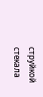струйкой стекала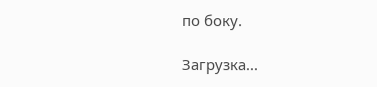по боку.

Загрузка...